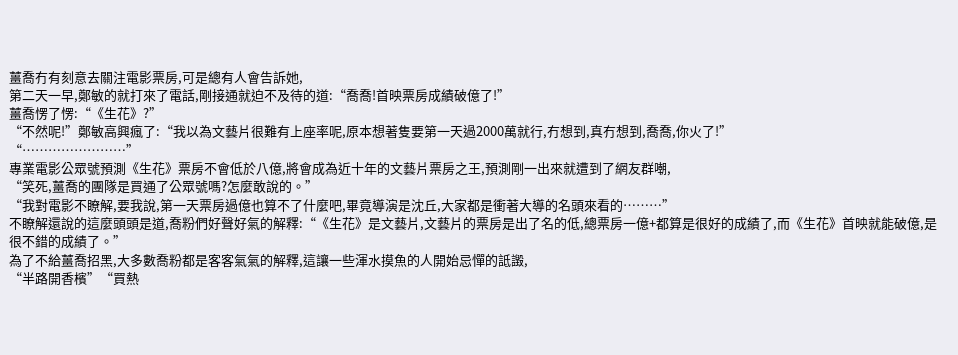薑喬冇有刻意去關注電影票房,可是總有人會告訴她,
第二天一早,鄭敏的就打來了電話,剛接通就迫不及待的道:“喬喬!首映票房成績破億了!”
薑喬愣了愣:“《生花》?”
“不然呢!”鄭敏高興瘋了:“我以為文藝片很難有上座率呢,原本想著隻要第一天過2000萬就行,冇想到,真冇想到,喬喬,你火了!”
“……………………”
專業電影公眾號預測《生花》票房不會低於八億,將會成為近十年的文藝片票房之王,預測剛一出來就遭到了網友群嘲,
“笑死,薑喬的團隊是買通了公眾號嗎?怎麼敢說的。”
“我對電影不瞭解,要我說,第一天票房過億也算不了什麼吧,畢竟導演是沈丘,大家都是衝著大導的名頭來看的………”
不瞭解還說的這麼頭頭是道,喬粉們好聲好氣的解釋:“《生花》是文藝片,文藝片的票房是出了名的低,總票房一億+都算是很好的成績了,而《生花》首映就能破億,是很不錯的成績了。”
為了不給薑喬招黑,大多數喬粉都是客客氣氣的解釋,這讓一些渾水摸魚的人開始忌憚的詆譭,
“半路開香檳”“買熱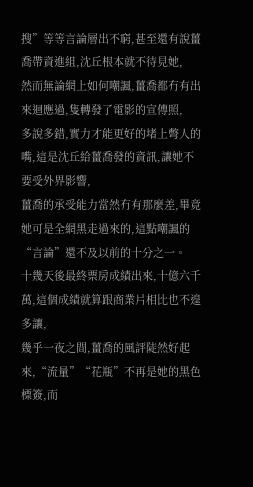搜”等等言論層出不窮,甚至還有說薑喬帶資進組,沈丘根本就不待見她,
然而無論網上如何嘲諷,薑喬都冇有出來迴應過,隻轉發了電影的宣傳照,
多說多錯,實力才能更好的堵上彆人的嘴,這是沈丘給薑喬發的資訊,讓她不要受外界影響,
薑喬的承受能力當然冇有那麼差,畢竟她可是全網黑走過來的,這點嘲諷的“言論”還不及以前的十分之一。
十幾天後最終票房成績出來,十億六千萬,這個成績就算跟商業片相比也不遑多讓,
幾乎一夜之間,薑喬的風評陡然好起來,“流量”“花瓶”不再是她的黑色標簽,而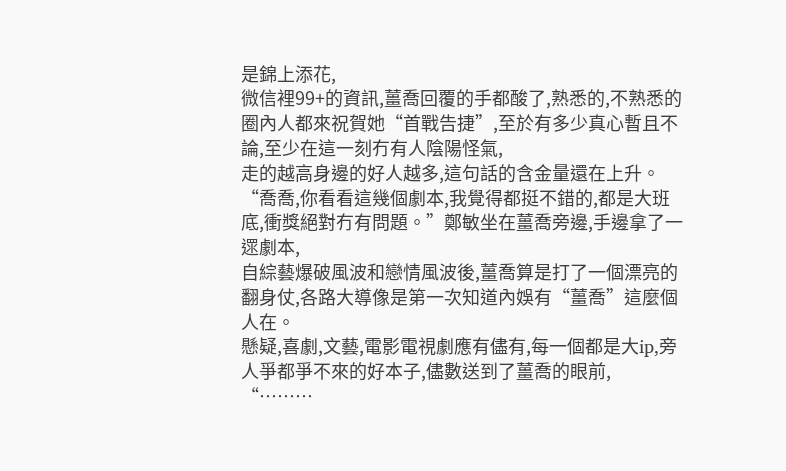是錦上添花,
微信裡99+的資訊,薑喬回覆的手都酸了,熟悉的,不熟悉的圈內人都來祝賀她“首戰告捷”,至於有多少真心暫且不論,至少在這一刻冇有人陰陽怪氣,
走的越高身邊的好人越多,這句話的含金量還在上升。
“喬喬,你看看這幾個劇本,我覺得都挺不錯的,都是大班底,衝獎絕對冇有問題。”鄭敏坐在薑喬旁邊,手邊拿了一遝劇本,
自綜藝爆破風波和戀情風波後,薑喬算是打了一個漂亮的翻身仗,各路大導像是第一次知道內娛有“薑喬”這麼個人在。
懸疑,喜劇,文藝,電影電視劇應有儘有,每一個都是大ip,旁人爭都爭不來的好本子,儘數送到了薑喬的眼前,
“………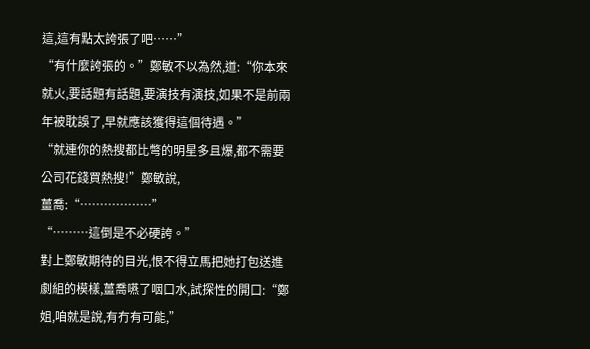這,這有點太誇張了吧……”
“有什麼誇張的。”鄭敏不以為然,道:“你本來就火,要話題有話題,要演技有演技,如果不是前兩年被耽誤了,早就應該獲得這個待遇。”
“就連你的熱搜都比彆的明星多且爆,都不需要公司花錢買熱搜!”鄭敏說,
薑喬:“………………”
“………這倒是不必硬誇。”
對上鄭敏期待的目光,恨不得立馬把她打包送進劇組的模樣,薑喬嚥了咽口水,試探性的開口:“鄭姐,咱就是說,有冇有可能,”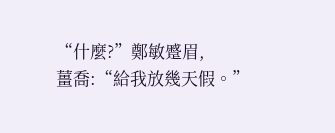“什麼?”鄭敏蹙眉,
薑喬:“給我放幾天假。”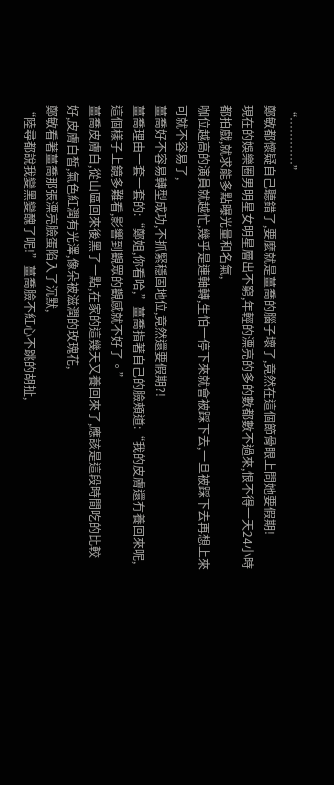“…………”
鄭敏都懷疑自己聽錯了,要麼就是薑喬的腦子壞了,竟然在這個節骨眼上問她要假期!
現在的娛樂圈男明星女明星層出不窮,年輕的漂亮的多的數都數不過來,恨不得一天24小時都拍戲,就求能多點曝光量和名氣,
咖位越高的演員就越忙,幾乎是連軸轉,生怕一停下來就會被踩下去,一旦被踩下去再想上來可就不容易了,
薑喬好不容易轉型成功,不抓緊穩固地位,竟然還要假期?!
薑喬理由一套一套的:“鄭姐,你看哈,”薑喬指著自己的臉頰道:“我的皮膚還冇養回來呢,這個樣子上鏡多難看,影響到觀眾的觀感就不好了。”
薑喬皮膚白,從山區回來後黑了一點,在家的這幾天又養回來了,應該是這段時間吃的比較好,皮膚白皙,氣色紅潤有光澤,像朵被滋潤的玫瑰花,
鄭敏看著薑喬那張漂亮臉蛋陷入了沉默,
“陸尋都說我變黑變醜了呢!”薑喬臉不紅心不跳的胡扯,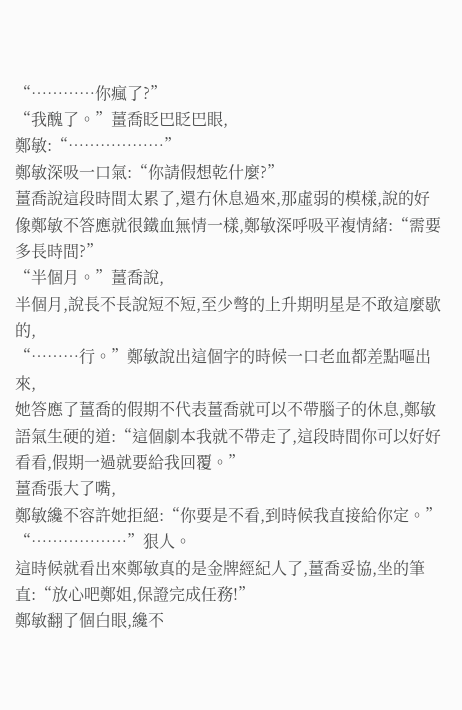“…………你瘋了?”
“我醜了。”薑喬眨巴眨巴眼,
鄭敏:“………………”
鄭敏深吸一口氣:“你請假想乾什麼?”
薑喬說這段時間太累了,還冇休息過來,那虛弱的模樣,說的好像鄭敏不答應就很鐵血無情一樣,鄭敏深呼吸平複情緒:“需要多長時間?”
“半個月。”薑喬說,
半個月,說長不長說短不短,至少彆的上升期明星是不敢這麼歇的,
“………行。”鄭敏說出這個字的時候一口老血都差點嘔出來,
她答應了薑喬的假期不代表薑喬就可以不帶腦子的休息,鄭敏語氣生硬的道:“這個劇本我就不帶走了,這段時間你可以好好看看,假期一過就要給我回覆。”
薑喬張大了嘴,
鄭敏纔不容許她拒絕:“你要是不看,到時候我直接給你定。”
“………………”狠人。
這時候就看出來鄭敏真的是金牌經紀人了,薑喬妥協,坐的筆直:“放心吧鄭姐,保證完成任務!”
鄭敏翻了個白眼,纔不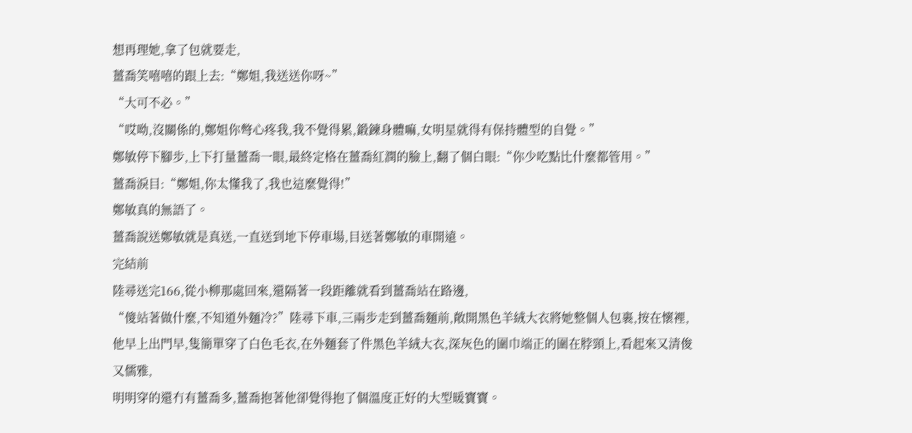想再理她,拿了包就要走,
薑喬笑嘻嘻的跟上去:“鄭姐,我送送你呀~”
“大可不必。”
“哎呦,沒關係的,鄭姐你彆心疼我,我不覺得累,鍛鍊身體嘛,女明星就得有保持體型的自覺。”
鄭敏停下腳步,上下打量薑喬一眼,最終定格在薑喬紅潤的臉上,翻了個白眼:“你少吃點比什麼都管用。”
薑喬淚目:“鄭姐,你太懂我了,我也這麼覺得!”
鄭敏真的無語了。
薑喬說送鄭敏就是真送,一直送到地下停車場,目送著鄭敏的車開遠。
完結前
陸尋送完166,從小柳那處回來,還隔著一段距離就看到薑喬站在路邊,
“傻站著做什麼,不知道外麵冷?”陸尋下車,三兩步走到薑喬麵前,敞開黑色羊絨大衣將她整個人包裹,按在懷裡,
他早上出門早,隻簡單穿了白色毛衣,在外麵套了件黑色羊絨大衣,深灰色的圍巾端正的圍在脖頸上,看起來又清俊又儒雅,
明明穿的還冇有薑喬多,薑喬抱著他卻覺得抱了個溫度正好的大型暖寶寶。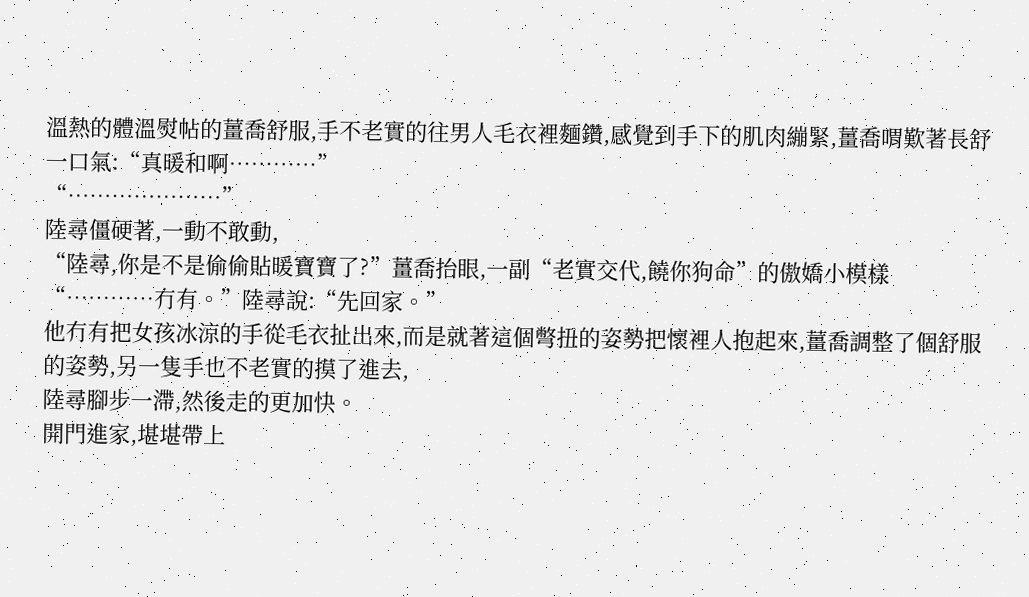溫熱的體溫熨帖的薑喬舒服,手不老實的往男人毛衣裡麵鑽,感覺到手下的肌肉繃緊,薑喬喟歎著長舒一口氣:“真暖和啊…………”
“…………………”
陸尋僵硬著,一動不敢動,
“陸尋,你是不是偷偷貼暖寶寶了?”薑喬抬眼,一副“老實交代,饒你狗命”的傲嬌小模樣
“…………冇有。”陸尋說:“先回家。”
他冇有把女孩冰涼的手從毛衣扯出來,而是就著這個彆扭的姿勢把懷裡人抱起來,薑喬調整了個舒服的姿勢,另一隻手也不老實的摸了進去,
陸尋腳步一滯,然後走的更加快。
開門進家,堪堪帶上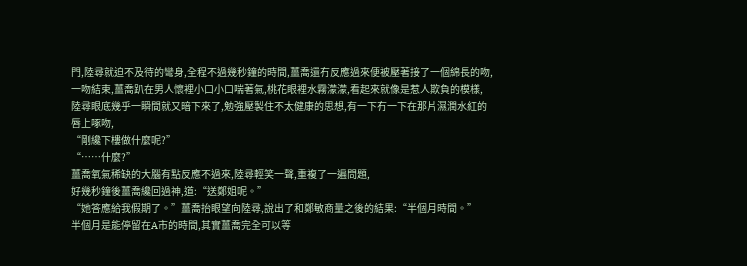門,陸尋就迫不及待的彎身,全程不過幾秒鐘的時間,薑喬還冇反應過來便被壓著接了一個綿長的吻,
一吻結束,薑喬趴在男人懷裡小口小口喘著氣,桃花眼裡水霧濛濛,看起來就像是惹人欺負的模樣,
陸尋眼底幾乎一瞬間就又暗下來了,勉強壓製住不太健康的思想,有一下冇一下在那片濕潤水紅的唇上啄吻,
“剛纔下樓做什麼呢?”
“……什麼?”
薑喬氧氣稀缺的大腦有點反應不過來,陸尋輕笑一聲,重複了一遍問題,
好幾秒鐘後薑喬纔回過神,道:“送鄭姐呢。”
“她答應給我假期了。”薑喬抬眼望向陸尋,說出了和鄭敏商量之後的結果:“半個月時間。”
半個月是能停留在A市的時間,其實薑喬完全可以等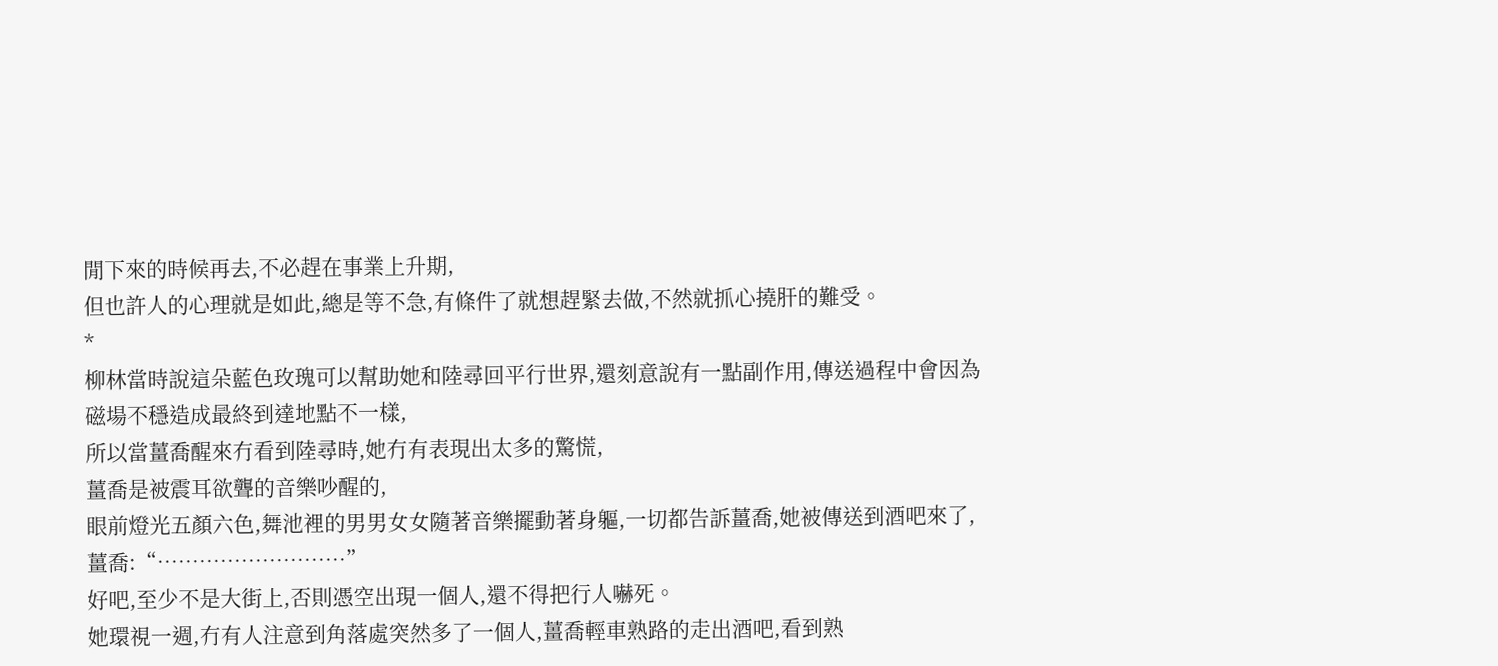閒下來的時候再去,不必趕在事業上升期,
但也許人的心理就是如此,總是等不急,有條件了就想趕緊去做,不然就抓心撓肝的難受。
*
柳林當時說這朵藍色玫瑰可以幫助她和陸尋回平行世界,還刻意說有一點副作用,傳送過程中會因為磁場不穩造成最終到達地點不一樣,
所以當薑喬醒來冇看到陸尋時,她冇有表現出太多的驚慌,
薑喬是被震耳欲聾的音樂吵醒的,
眼前燈光五顏六色,舞池裡的男男女女隨著音樂擺動著身軀,一切都告訴薑喬,她被傳送到酒吧來了,
薑喬:“………………………”
好吧,至少不是大街上,否則憑空出現一個人,還不得把行人嚇死。
她環視一週,冇有人注意到角落處突然多了一個人,薑喬輕車熟路的走出酒吧,看到熟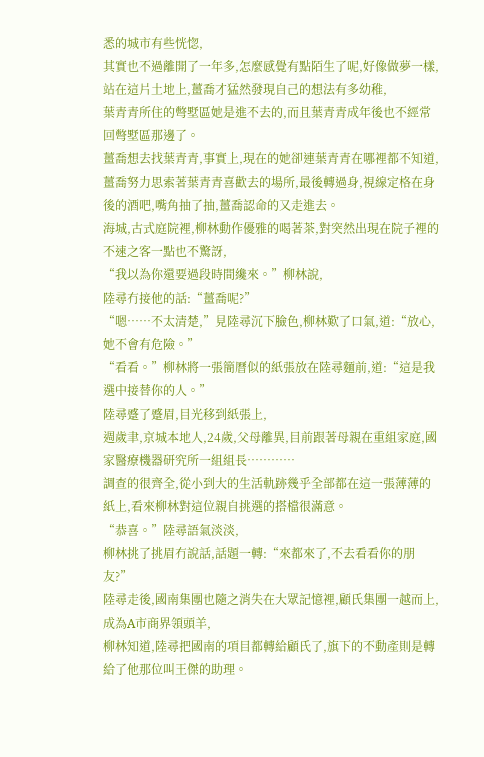悉的城市有些恍惚,
其實也不過離開了一年多,怎麼感覺有點陌生了呢,好像做夢一樣,站在這片土地上,薑喬才猛然發現自己的想法有多幼稚,
葉青青所住的彆墅區她是進不去的,而且葉青青成年後也不經常回彆墅區那邊了。
薑喬想去找葉青青,事實上,現在的她卻連葉青青在哪裡都不知道,
薑喬努力思索著葉青青喜歡去的場所,最後轉過身,視線定格在身後的酒吧,嘴角抽了抽,薑喬認命的又走進去。
海城,古式庭院裡,柳林動作優雅的喝著茶,對突然出現在院子裡的不速之客一點也不驚訝,
“我以為你還要過段時間纔來。”柳林說,
陸尋冇接他的話:“薑喬呢?”
“嗯……不太清楚,”見陸尋沉下臉色,柳林歎了口氣,道:“放心,她不會有危險。”
“看看。”柳林將一張簡曆似的紙張放在陸尋麵前,道:“這是我選中接替你的人。”
陸尋蹙了蹙眉,目光移到紙張上,
週歲聿,京城本地人,24歲,父母離異,目前跟著母親在重組家庭,國家醫療機器研究所一組組長…………
調查的很齊全,從小到大的生活軌跡幾乎全部都在這一張薄薄的紙上,看來柳林對這位親自挑選的搭檔很滿意。
“恭喜。”陸尋語氣淡淡,
柳林挑了挑眉冇說話,話題一轉:“來都來了,不去看看你的朋友?”
陸尋走後,國南集團也隨之消失在大眾記憶裡,顧氏集團一越而上,成為A市商界領頭羊,
柳林知道,陸尋把國南的項目都轉給顧氏了,旗下的不動產則是轉給了他那位叫王傑的助理。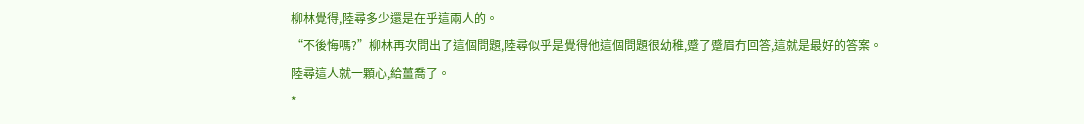柳林覺得,陸尋多少還是在乎這兩人的。
“不後悔嗎?”柳林再次問出了這個問題,陸尋似乎是覺得他這個問題很幼稚,蹙了蹙眉冇回答,這就是最好的答案。
陸尋這人就一顆心,給薑喬了。
*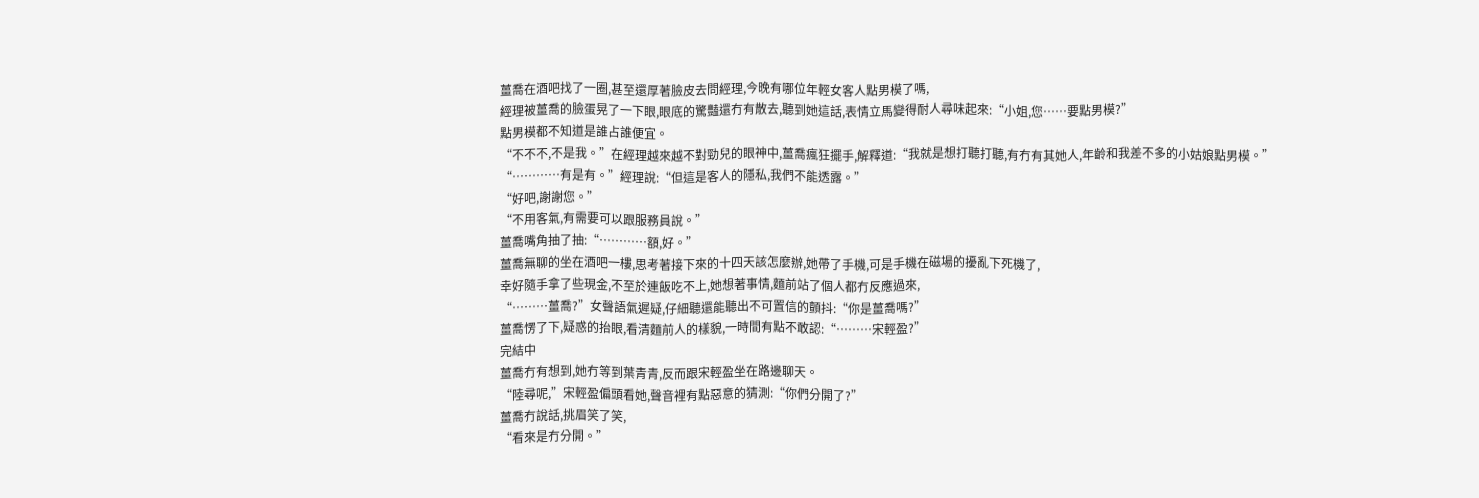薑喬在酒吧找了一圈,甚至還厚著臉皮去問經理,今晚有哪位年輕女客人點男模了嗎,
經理被薑喬的臉蛋晃了一下眼,眼底的驚豔還冇有散去,聽到她這話,表情立馬變得耐人尋味起來:“小姐,您……要點男模?”
點男模都不知道是誰占誰便宜。
“不不不,不是我。”在經理越來越不對勁兒的眼神中,薑喬瘋狂擺手,解釋道:“我就是想打聽打聽,有冇有其她人,年齡和我差不多的小姑娘點男模。”
“…………有是有。”經理說:“但這是客人的隱私,我們不能透露。”
“好吧,謝謝您。”
“不用客氣,有需要可以跟服務員說。”
薑喬嘴角抽了抽:“…………額,好。”
薑喬無聊的坐在酒吧一樓,思考著接下來的十四天該怎麼辦,她帶了手機,可是手機在磁場的擾亂下死機了,
幸好隨手拿了些現金,不至於連飯吃不上,她想著事情,麵前站了個人都冇反應過來,
“………薑喬?”女聲語氣遲疑,仔細聽還能聽出不可置信的顫抖:“你是薑喬嗎?”
薑喬愣了下,疑惑的抬眼,看清麵前人的樣貌,一時間有點不敢認:“………宋輕盈?”
完結中
薑喬冇有想到,她冇等到葉青青,反而跟宋輕盈坐在路邊聊天。
“陸尋呢,”宋輕盈偏頭看她,聲音裡有點惡意的猜測:“你們分開了?”
薑喬冇說話,挑眉笑了笑,
“看來是冇分開。”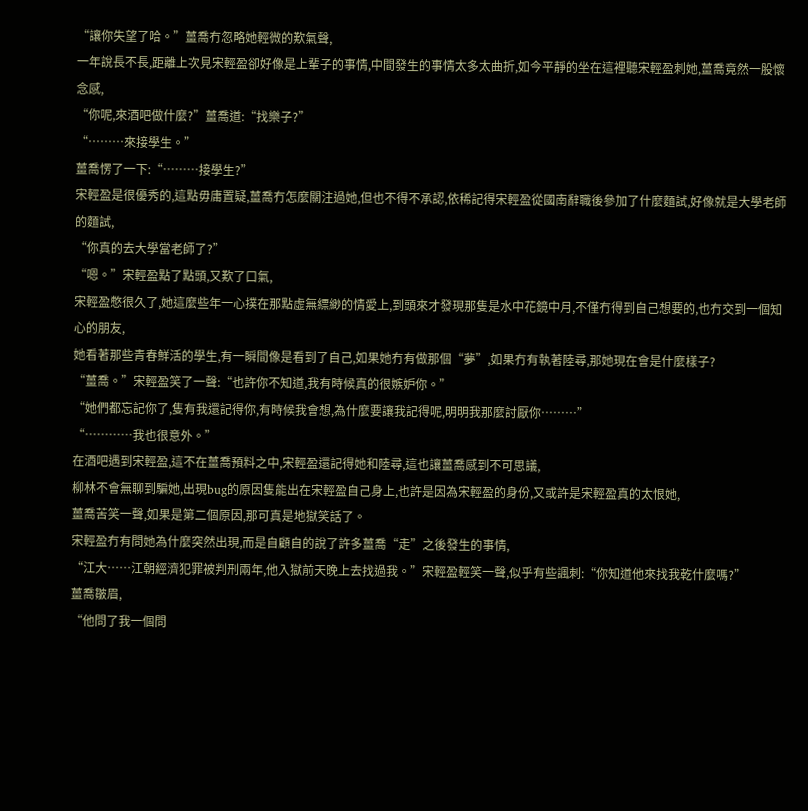“讓你失望了哈。”薑喬冇忽略她輕微的歎氣聲,
一年說長不長,距離上次見宋輕盈卻好像是上輩子的事情,中間發生的事情太多太曲折,如今平靜的坐在這裡聽宋輕盈刺她,薑喬竟然一股懷念感,
“你呢,來酒吧做什麼?”薑喬道:“找樂子?”
“………來接學生。”
薑喬愣了一下:“………接學生?”
宋輕盈是很優秀的,這點毋庸置疑,薑喬冇怎麼關注過她,但也不得不承認,依稀記得宋輕盈從國南辭職後參加了什麼麵試,好像就是大學老師的麵試,
“你真的去大學當老師了?”
“嗯。”宋輕盈點了點頭,又歎了口氣,
宋輕盈憋很久了,她這麼些年一心撲在那點虛無縹緲的情愛上,到頭來才發現那隻是水中花鏡中月,不僅冇得到自己想要的,也冇交到一個知心的朋友,
她看著那些青春鮮活的學生,有一瞬間像是看到了自己,如果她冇有做那個“夢”,如果冇有執著陸尋,那她現在會是什麼樣子?
“薑喬。”宋輕盈笑了一聲:“也許你不知道,我有時候真的很嫉妒你。”
“她們都忘記你了,隻有我還記得你,有時候我會想,為什麼要讓我記得呢,明明我那麼討厭你………”
“…………我也很意外。”
在酒吧遇到宋輕盈,這不在薑喬預料之中,宋輕盈還記得她和陸尋,這也讓薑喬感到不可思議,
柳林不會無聊到騙她,出現bug的原因隻能出在宋輕盈自己身上,也許是因為宋輕盈的身份,又或許是宋輕盈真的太恨她,
薑喬苦笑一聲,如果是第二個原因,那可真是地獄笑話了。
宋輕盈冇有問她為什麼突然出現,而是自顧自的說了許多薑喬“走”之後發生的事情,
“江大……江朝經濟犯罪被判刑兩年,他入獄前天晚上去找過我。”宋輕盈輕笑一聲,似乎有些諷刺:“你知道他來找我乾什麼嗎?”
薑喬皺眉,
“他問了我一個問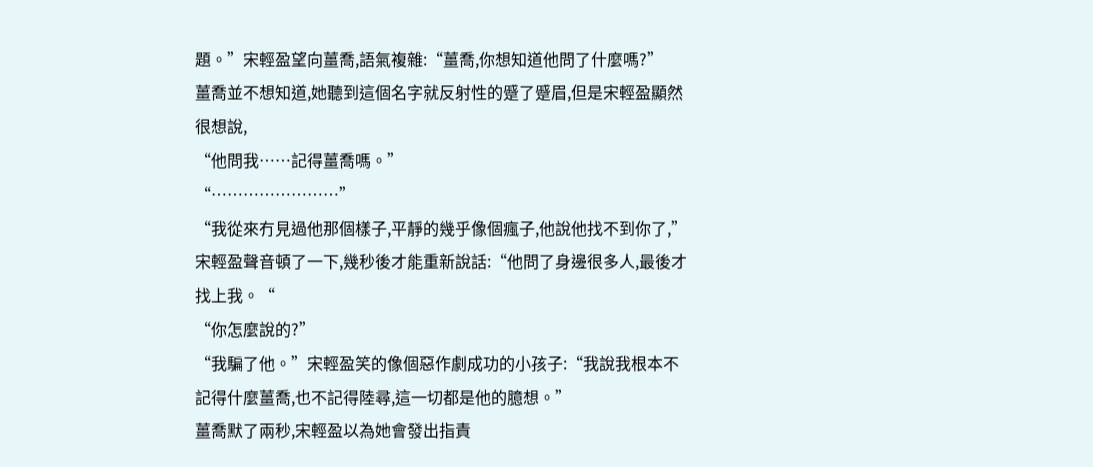題。”宋輕盈望向薑喬,語氣複雜:“薑喬,你想知道他問了什麼嗎?”
薑喬並不想知道,她聽到這個名字就反射性的蹙了蹙眉,但是宋輕盈顯然很想說,
“他問我……記得薑喬嗎。”
“……………………”
“我從來冇見過他那個樣子,平靜的幾乎像個瘋子,他說他找不到你了,”宋輕盈聲音頓了一下,幾秒後才能重新說話:“他問了身邊很多人,最後才找上我。“
“你怎麼說的?”
“我騙了他。”宋輕盈笑的像個惡作劇成功的小孩子:“我說我根本不記得什麼薑喬,也不記得陸尋,這一切都是他的臆想。”
薑喬默了兩秒,宋輕盈以為她會發出指責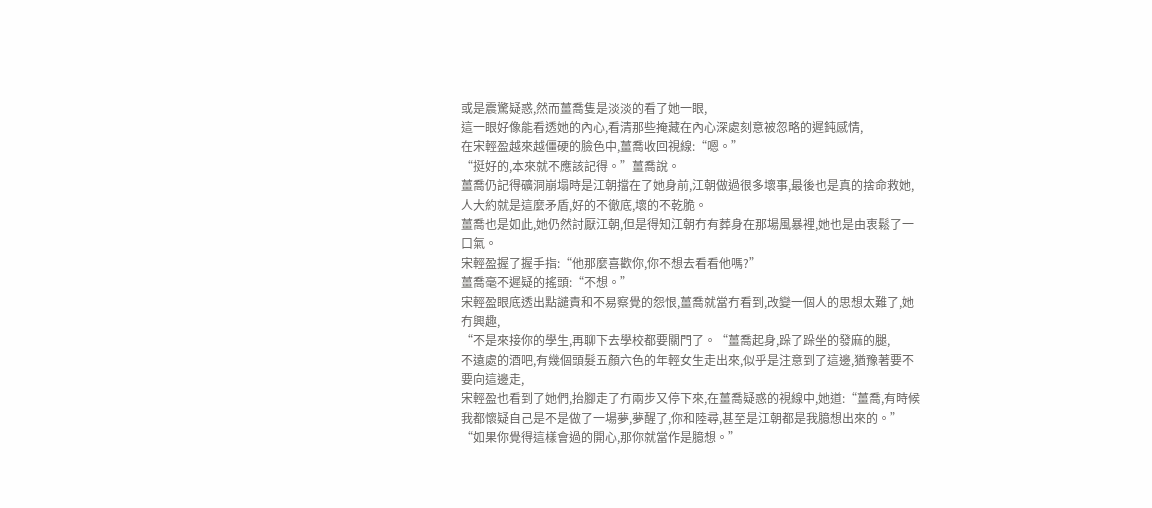或是震驚疑惑,然而薑喬隻是淡淡的看了她一眼,
這一眼好像能看透她的內心,看清那些掩藏在內心深處刻意被忽略的遲鈍感情,
在宋輕盈越來越僵硬的臉色中,薑喬收回視線:“嗯。”
“挺好的,本來就不應該記得。”薑喬說。
薑喬仍記得礦洞崩塌時是江朝擋在了她身前,江朝做過很多壞事,最後也是真的捨命救她,
人大約就是這麼矛盾,好的不徹底,壞的不乾脆。
薑喬也是如此,她仍然討厭江朝,但是得知江朝冇有葬身在那場風暴裡,她也是由衷鬆了一口氣。
宋輕盈握了握手指:“他那麼喜歡你,你不想去看看他嗎?”
薑喬毫不遲疑的搖頭:“不想。”
宋輕盈眼底透出點譴責和不易察覺的怨恨,薑喬就當冇看到,改變一個人的思想太難了,她冇興趣,
“不是來接你的學生,再聊下去學校都要關門了。“薑喬起身,跺了跺坐的發麻的腿,
不遠處的酒吧,有幾個頭髮五顏六色的年輕女生走出來,似乎是注意到了這邊,猶豫著要不要向這邊走,
宋輕盈也看到了她們,抬腳走了冇兩步又停下來,在薑喬疑惑的視線中,她道:“薑喬,有時候我都懷疑自己是不是做了一場夢,夢醒了,你和陸尋,甚至是江朝都是我臆想出來的。”
“如果你覺得這樣會過的開心,那你就當作是臆想。”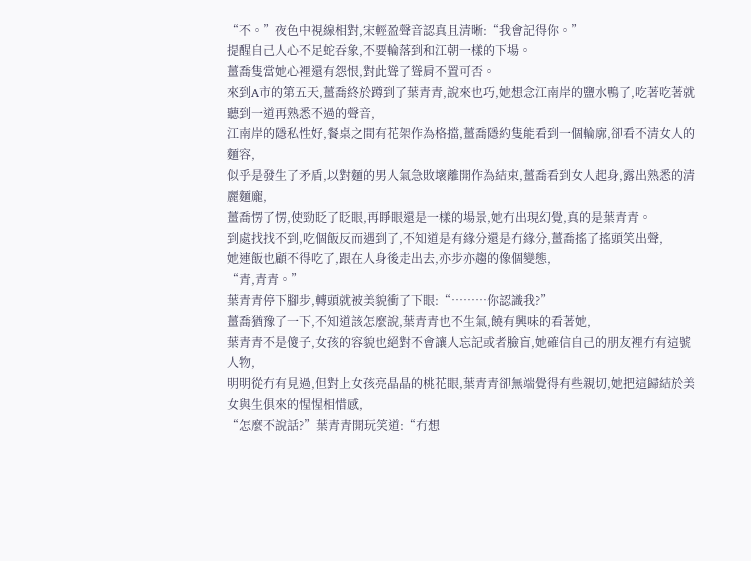“不。”夜色中視線相對,宋輕盈聲音認真且清晰:“我會記得你。”
提醒自己人心不足蛇吞象,不要輪落到和江朝一樣的下場。
薑喬隻當她心裡還有怨恨,對此聳了聳肩不置可否。
來到A市的第五天,薑喬終於蹲到了葉青青,說來也巧,她想念江南岸的鹽水鴨了,吃著吃著就聽到一道再熟悉不過的聲音,
江南岸的隱私性好,餐桌之間有花架作為格擋,薑喬隱約隻能看到一個輪廓,卻看不清女人的麵容,
似乎是發生了矛盾,以對麵的男人氣急敗壞離開作為結束,薑喬看到女人起身,露出熟悉的清麗麵龐,
薑喬愣了愣,使勁眨了眨眼,再睜眼還是一樣的場景,她冇出現幻覺,真的是葉青青。
到處找找不到,吃個飯反而遇到了,不知道是有緣分還是冇緣分,薑喬搖了搖頭笑出聲,
她連飯也顧不得吃了,跟在人身後走出去,亦步亦趨的像個變態,
“青,青青。”
葉青青停下腳步,轉頭就被美貌衝了下眼:“………你認識我?”
薑喬猶豫了一下,不知道該怎麼說,葉青青也不生氣,饒有興味的看著她,
葉青青不是傻子,女孩的容貌也絕對不會讓人忘記或者臉盲,她確信自己的朋友裡冇有這號人物,
明明從冇有見過,但對上女孩亮晶晶的桃花眼,葉青青卻無端覺得有些親切,她把這歸結於美女與生俱來的惺惺相惜感,
“怎麼不說話?”葉青青開玩笑道:“冇想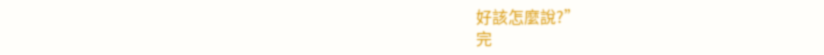好該怎麼說?”
完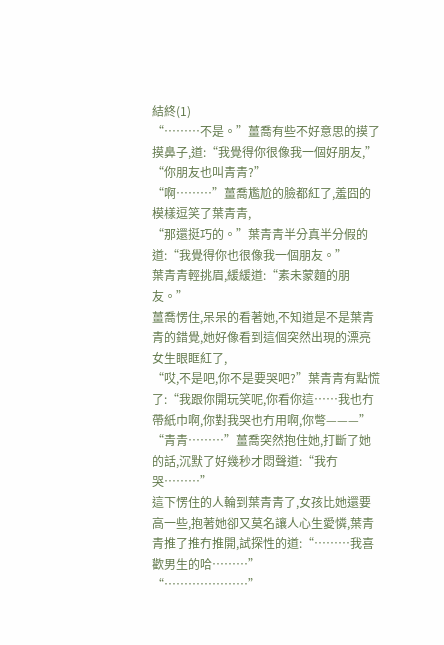結終(1)
“………不是。”薑喬有些不好意思的摸了摸鼻子,道:“我覺得你很像我一個好朋友,”
“你朋友也叫青青?”
“啊………”薑喬尷尬的臉都紅了,羞囧的模樣逗笑了葉青青,
“那還挺巧的。”葉青青半分真半分假的道:“我覺得你也很像我一個朋友。”
葉青青輕挑眉,緩緩道:“素未蒙麵的朋友。”
薑喬愣住,呆呆的看著她,不知道是不是葉青青的錯覺,她好像看到這個突然出現的漂亮女生眼眶紅了,
“哎,不是吧,你不是要哭吧?”葉青青有點慌了:“我跟你開玩笑呢,你看你這……我也冇帶紙巾啊,你對我哭也冇用啊,你彆———”
“青青………”薑喬突然抱住她,打斷了她的話,沉默了好幾秒才悶聲道:“我冇哭………”
這下愣住的人輪到葉青青了,女孩比她還要高一些,抱著她卻又莫名讓人心生愛憐,葉青青推了推冇推開,試探性的道:“………我喜歡男生的哈………”
“…………………”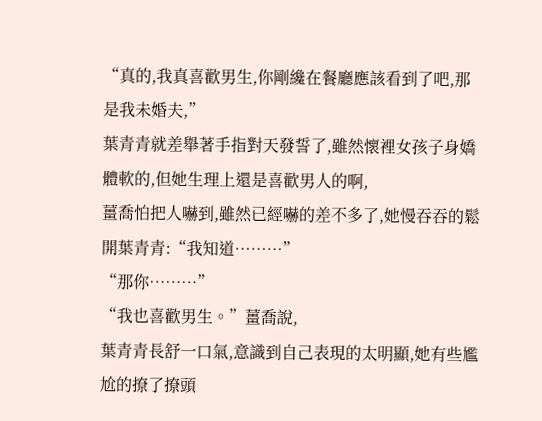“真的,我真喜歡男生,你剛纔在餐廳應該看到了吧,那是我未婚夫,”
葉青青就差舉著手指對天發誓了,雖然懷裡女孩子身嬌體軟的,但她生理上還是喜歡男人的啊,
薑喬怕把人嚇到,雖然已經嚇的差不多了,她慢吞吞的鬆開葉青青:“我知道………”
“那你………”
“我也喜歡男生。”薑喬說,
葉青青長舒一口氣,意識到自己表現的太明顯,她有些尷尬的撩了撩頭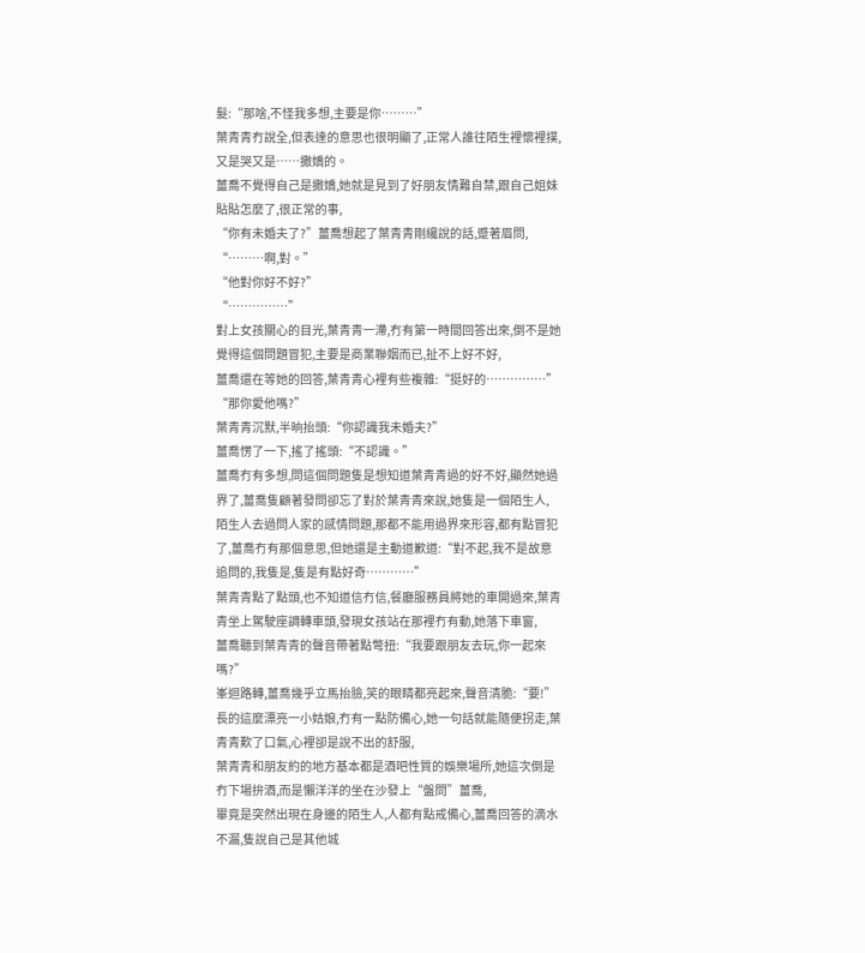髮:“那啥,不怪我多想,主要是你………”
葉青青冇說全,但表達的意思也很明顯了,正常人誰往陌生裡懷裡撲,又是哭又是……撒嬌的。
薑喬不覺得自己是撒嬌,她就是見到了好朋友情難自禁,跟自己姐妹貼貼怎麼了,很正常的事,
“你有未婚夫了?”薑喬想起了葉青青剛纔說的話,蹙著眉問,
“………啊,對。”
“他對你好不好?”
“……………”
對上女孩關心的目光,葉青青一滯,冇有第一時間回答出來,倒不是她覺得這個問題冒犯,主要是商業聯姻而已,扯不上好不好,
薑喬還在等她的回答,葉青青心裡有些複雜:“挺好的……………”
“那你愛他嗎?”
葉青青沉默,半晌抬頭:“你認識我未婚夫?”
薑喬愣了一下,搖了搖頭:“不認識。”
薑喬冇有多想,問這個問題隻是想知道葉青青過的好不好,顯然她過界了,薑喬隻顧著發問卻忘了對於葉青青來說,她隻是一個陌生人,
陌生人去過問人家的感情問題,那都不能用過界來形容,都有點冒犯了,薑喬冇有那個意思,但她還是主動道歉道:“對不起,我不是故意追問的,我隻是,隻是有點好奇…………”
葉青青點了點頭,也不知道信冇信,餐廳服務員將她的車開過來,葉青青坐上駕駛座調轉車頭,發現女孩站在那裡冇有動,她落下車窗,
薑喬聽到葉青青的聲音帶著點彆扭:“我要跟朋友去玩,你一起來嗎?”
峯迴路轉,薑喬幾乎立馬抬臉,笑的眼睛都亮起來,聲音清脆:“要!”
長的這麼漂亮一小姑娘,冇有一點防備心,她一句話就能隨便拐走,葉青青歎了口氣,心裡卻是說不出的舒服,
葉青青和朋友約的地方基本都是酒吧性質的娛樂場所,她這次倒是冇下場拚酒,而是懶洋洋的坐在沙發上“盤問”薑喬,
畢竟是突然出現在身邊的陌生人,人都有點戒備心,薑喬回答的滴水不漏,隻說自己是其他城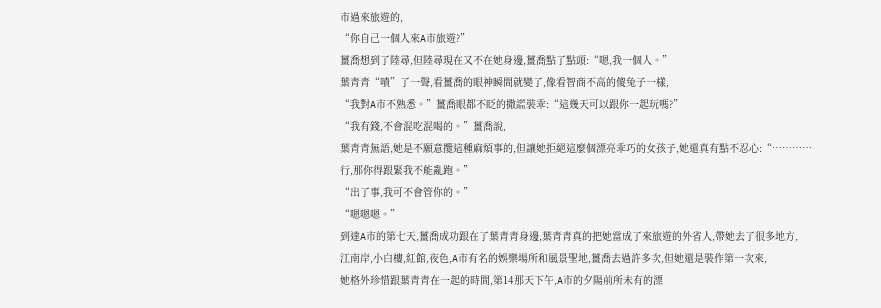市過來旅遊的,
“你自己一個人來A市旅遊?”
薑喬想到了陸尋,但陸尋現在又不在她身邊,薑喬點了點頭:“嗯,我一個人。”
葉青青“嘖”了一聲,看薑喬的眼神瞬間就變了,像看智商不高的傻兔子一樣,
“我對A市不熟悉。”薑喬眼都不眨的撒謊裝乖:“這幾天可以跟你一起玩嗎?”
“我有錢,不會混吃混喝的。”薑喬說,
葉青青無語,她是不願意攬這種麻煩事的,但讓她拒絕這麼個漂亮乖巧的女孩子,她還真有點不忍心:“…………行,那你得跟緊我不能亂跑。”
“出了事,我可不會管你的。”
“嗯嗯嗯。”
到達A市的第七天,薑喬成功跟在了葉青青身邊,葉青青真的把她當成了來旅遊的外省人,帶她去了很多地方,
江南岸,小白樓,紅館,夜色,A市有名的娛樂場所和風景聖地,薑喬去過許多次,但她還是裝作第一次來,
她格外珍惜跟葉青青在一起的時間,第14那天下午,A市的夕陽前所未有的漂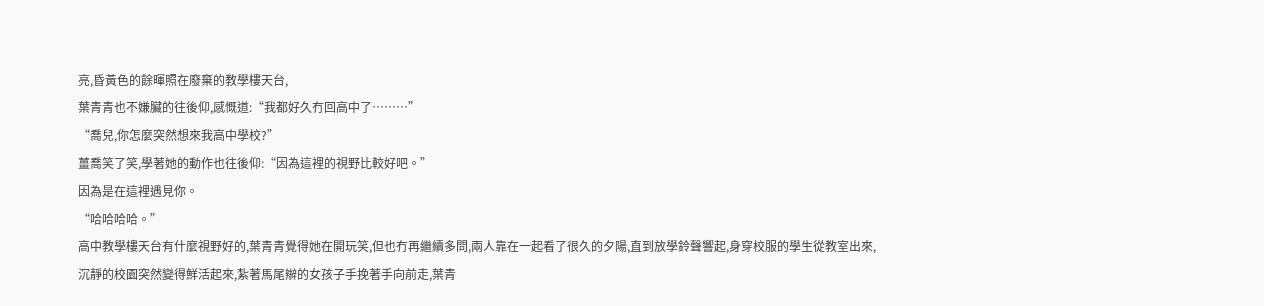亮,昏黃色的餘暉照在廢棄的教學樓天台,
葉青青也不嫌臟的往後仰,感慨道:“我都好久冇回高中了………”
“喬兒,你怎麼突然想來我高中學校?”
薑喬笑了笑,學著她的動作也往後仰:“因為這裡的視野比較好吧。”
因為是在這裡遇見你。
“哈哈哈哈。”
高中教學樓天台有什麼視野好的,葉青青覺得她在開玩笑,但也冇再繼續多問,兩人靠在一起看了很久的夕陽,直到放學鈴聲響起,身穿校服的學生從教室出來,
沉靜的校園突然變得鮮活起來,紮著馬尾辮的女孩子手挽著手向前走,葉青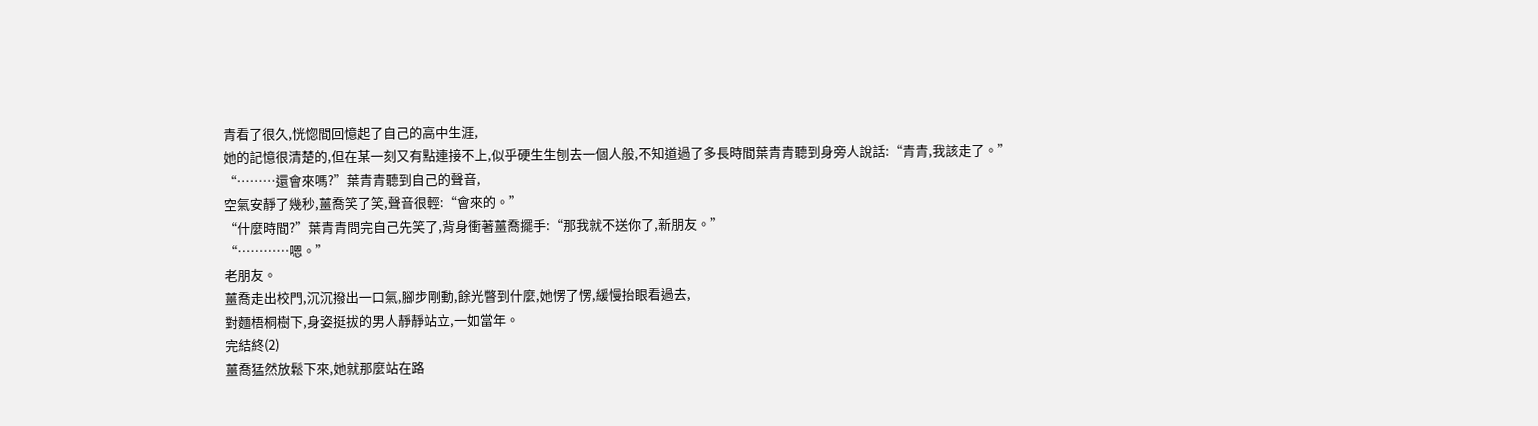青看了很久,恍惚間回憶起了自己的高中生涯,
她的記憶很清楚的,但在某一刻又有點連接不上,似乎硬生生刨去一個人般,不知道過了多長時間葉青青聽到身旁人說話:“青青,我該走了。”
“………還會來嗎?”葉青青聽到自己的聲音,
空氣安靜了幾秒,薑喬笑了笑,聲音很輕:“會來的。”
“什麼時間?”葉青青問完自己先笑了,背身衝著薑喬擺手:“那我就不送你了,新朋友。”
“…………嗯。”
老朋友。
薑喬走出校門,沉沉撥出一口氣,腳步剛動,餘光瞥到什麼,她愣了愣,緩慢抬眼看過去,
對麵梧桐樹下,身姿挺拔的男人靜靜站立,一如當年。
完結終(2)
薑喬猛然放鬆下來,她就那麼站在路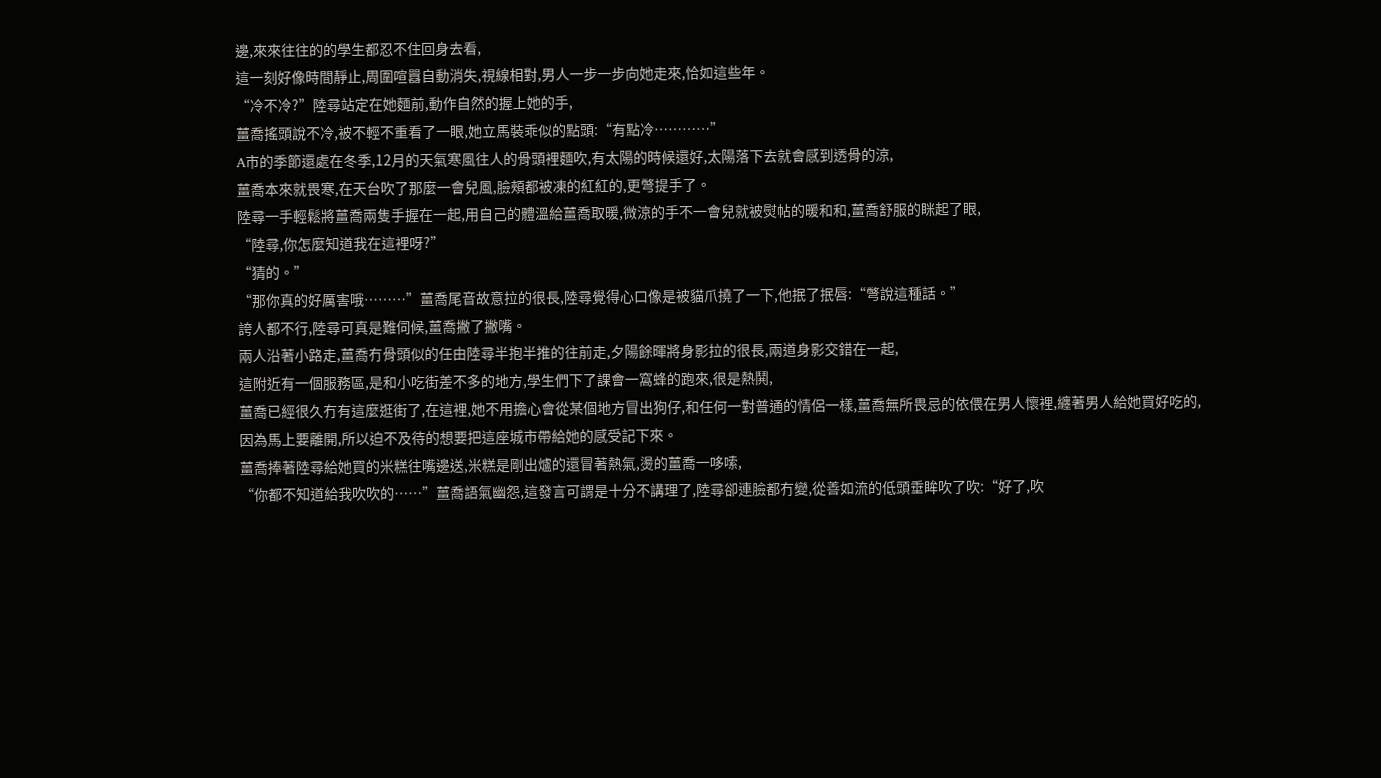邊,來來往往的的學生都忍不住回身去看,
這一刻好像時間靜止,周圍喧囂自動消失,視線相對,男人一步一步向她走來,恰如這些年。
“冷不冷?”陸尋站定在她麵前,動作自然的握上她的手,
薑喬搖頭說不冷,被不輕不重看了一眼,她立馬裝乖似的點頭:“有點冷…………”
A市的季節還處在冬季,12月的天氣寒風往人的骨頭裡麵吹,有太陽的時候還好,太陽落下去就會感到透骨的涼,
薑喬本來就畏寒,在天台吹了那麼一會兒風,臉頰都被凍的紅紅的,更彆提手了。
陸尋一手輕鬆將薑喬兩隻手握在一起,用自己的體溫給薑喬取暖,微涼的手不一會兒就被熨帖的暖和和,薑喬舒服的眯起了眼,
“陸尋,你怎麼知道我在這裡呀?”
“猜的。”
“那你真的好厲害哦………”薑喬尾音故意拉的很長,陸尋覺得心口像是被貓爪撓了一下,他抿了抿唇:“彆說這種話。”
誇人都不行,陸尋可真是難伺候,薑喬撇了撇嘴。
兩人沿著小路走,薑喬冇骨頭似的任由陸尋半抱半推的往前走,夕陽餘暉將身影拉的很長,兩道身影交錯在一起,
這附近有一個服務區,是和小吃街差不多的地方,學生們下了課會一窩蜂的跑來,很是熱鬨,
薑喬已經很久冇有這麼逛街了,在這裡,她不用擔心會從某個地方冒出狗仔,和任何一對普通的情侶一樣,薑喬無所畏忌的依偎在男人懷裡,纏著男人給她買好吃的,
因為馬上要離開,所以迫不及待的想要把這座城市帶給她的感受記下來。
薑喬捧著陸尋給她買的米糕往嘴邊送,米糕是剛出爐的還冒著熱氣,燙的薑喬一哆嗦,
“你都不知道給我吹吹的……”薑喬語氣幽怨,這發言可謂是十分不講理了,陸尋卻連臉都冇變,從善如流的低頭垂眸吹了吹:“好了,吹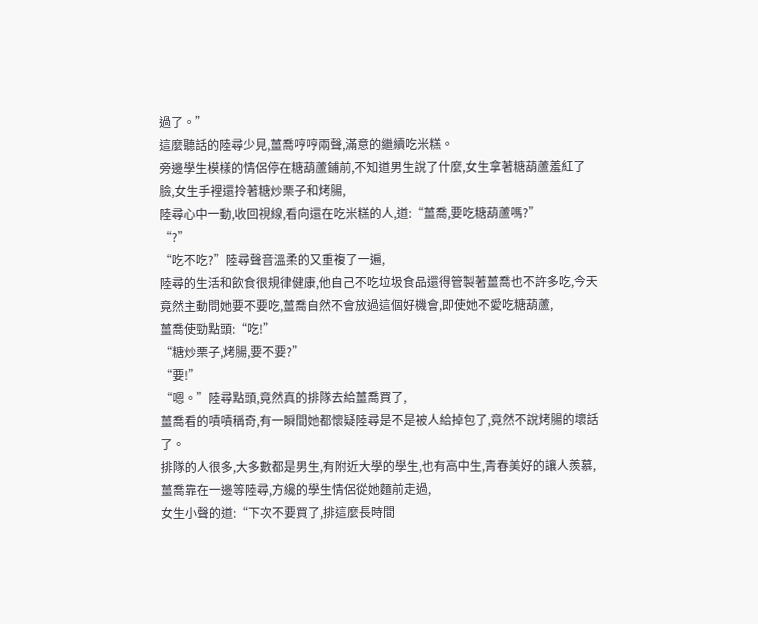過了。”
這麼聽話的陸尋少見,薑喬哼哼兩聲,滿意的繼續吃米糕。
旁邊學生模樣的情侶停在糖葫蘆鋪前,不知道男生說了什麼,女生拿著糖葫蘆羞紅了臉,女生手裡還拎著糖炒栗子和烤腸,
陸尋心中一動,收回視線,看向還在吃米糕的人,道:“薑喬,要吃糖葫蘆嗎?”
“?”
“吃不吃?”陸尋聲音溫柔的又重複了一遍,
陸尋的生活和飲食很規律健康,他自己不吃垃圾食品還得管製著薑喬也不許多吃,今天竟然主動問她要不要吃,薑喬自然不會放過這個好機會,即使她不愛吃糖葫蘆,
薑喬使勁點頭:“吃!”
“糖炒栗子,烤腸,要不要?”
“要!”
“嗯。”陸尋點頭,竟然真的排隊去給薑喬買了,
薑喬看的嘖嘖稱奇,有一瞬間她都懷疑陸尋是不是被人給掉包了,竟然不說烤腸的壞話了。
排隊的人很多,大多數都是男生,有附近大學的學生,也有高中生,青春美好的讓人羨慕,
薑喬靠在一邊等陸尋,方纔的學生情侶從她麵前走過,
女生小聲的道:“下次不要買了,排這麼長時間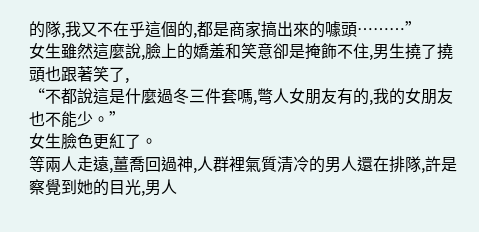的隊,我又不在乎這個的,都是商家搞出來的噱頭………”
女生雖然這麼說,臉上的嬌羞和笑意卻是掩飾不住,男生撓了撓頭也跟著笑了,
“不都說這是什麼過冬三件套嗎,彆人女朋友有的,我的女朋友也不能少。”
女生臉色更紅了。
等兩人走遠,薑喬回過神,人群裡氣質清冷的男人還在排隊,許是察覺到她的目光,男人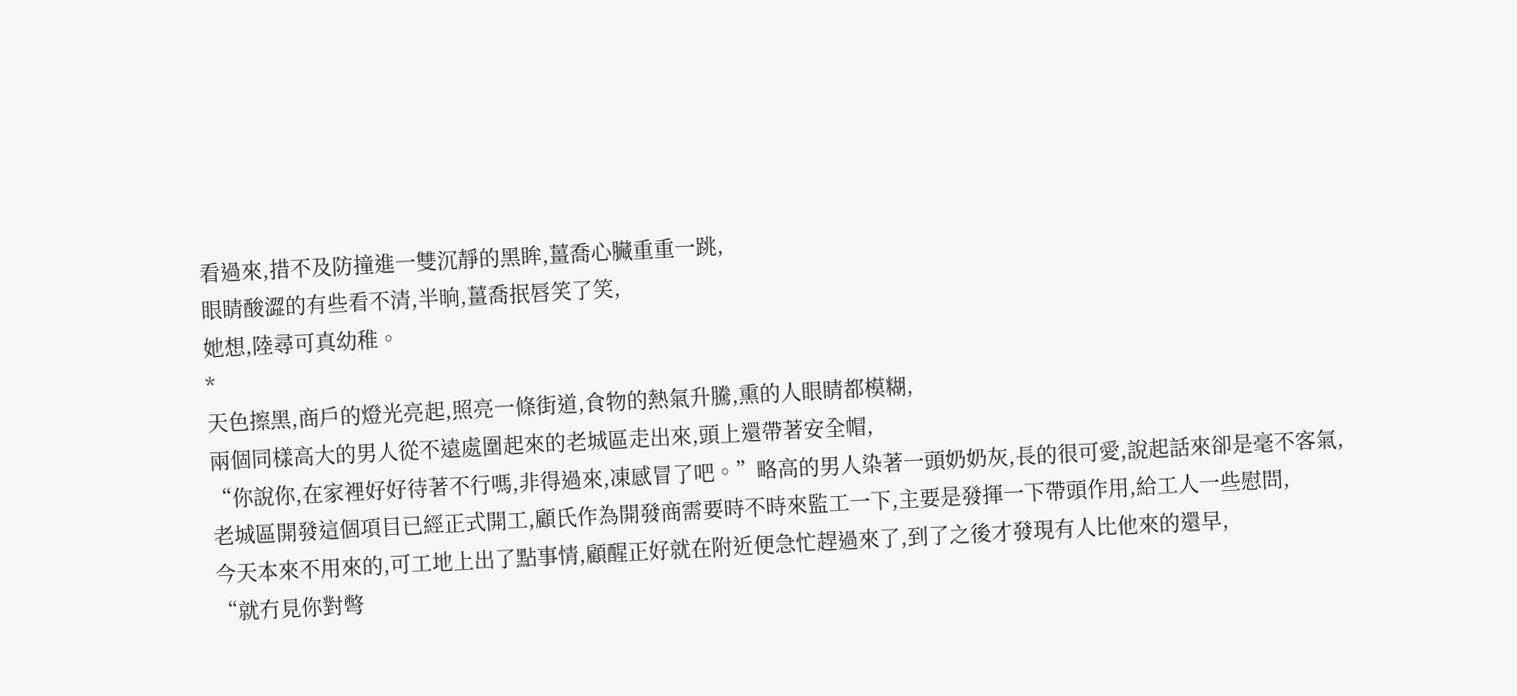看過來,措不及防撞進一雙沉靜的黑眸,薑喬心臟重重一跳,
眼睛酸澀的有些看不清,半晌,薑喬抿唇笑了笑,
她想,陸尋可真幼稚。
*
天色擦黑,商戶的燈光亮起,照亮一條街道,食物的熱氣升騰,熏的人眼睛都模糊,
兩個同樣高大的男人從不遠處圍起來的老城區走出來,頭上還帶著安全帽,
“你說你,在家裡好好待著不行嗎,非得過來,凍感冒了吧。”略高的男人染著一頭奶奶灰,長的很可愛,說起話來卻是毫不客氣,
老城區開發這個項目已經正式開工,顧氏作為開發商需要時不時來監工一下,主要是發揮一下帶頭作用,給工人一些慰問,
今天本來不用來的,可工地上出了點事情,顧醒正好就在附近便急忙趕過來了,到了之後才發現有人比他來的還早,
“就冇見你對彆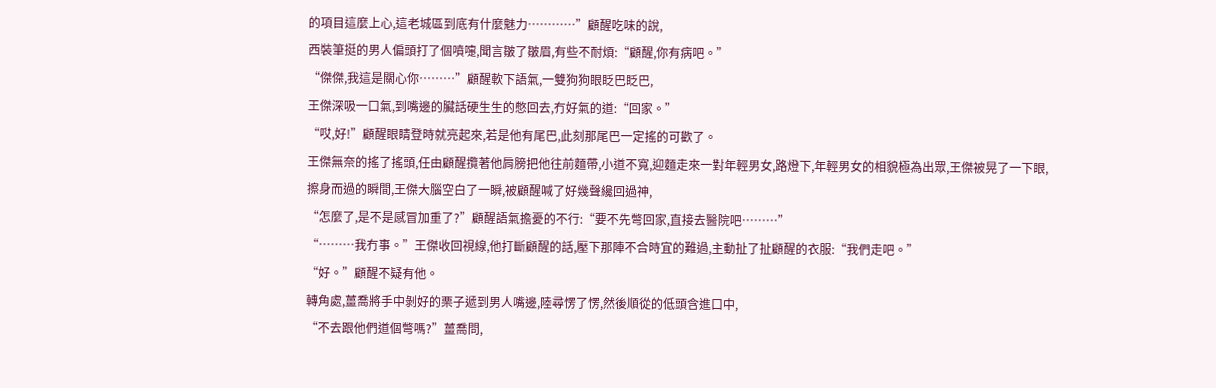的項目這麼上心,這老城區到底有什麼魅力…………”顧醒吃味的說,
西裝筆挺的男人偏頭打了個噴嚏,聞言皺了皺眉,有些不耐煩:“顧醒,你有病吧。”
“傑傑,我這是關心你………”顧醒軟下語氣,一雙狗狗眼眨巴眨巴,
王傑深吸一口氣,到嘴邊的臟話硬生生的憋回去,冇好氣的道:“回家。”
“哎,好!”顧醒眼睛登時就亮起來,若是他有尾巴,此刻那尾巴一定搖的可歡了。
王傑無奈的搖了搖頭,任由顧醒攬著他肩膀把他往前麵帶,小道不寬,迎麵走來一對年輕男女,路燈下,年輕男女的相貌極為出眾,王傑被晃了一下眼,
擦身而過的瞬間,王傑大腦空白了一瞬,被顧醒喊了好幾聲纔回過神,
“怎麼了,是不是感冒加重了?”顧醒語氣擔憂的不行:“要不先彆回家,直接去醫院吧………”
“………我冇事。”王傑收回視線,他打斷顧醒的話,壓下那陣不合時宜的難過,主動扯了扯顧醒的衣服:“我們走吧。”
“好。”顧醒不疑有他。
轉角處,薑喬將手中剝好的栗子遞到男人嘴邊,陸尋愣了愣,然後順從的低頭含進口中,
“不去跟他們道個彆嗎?”薑喬問,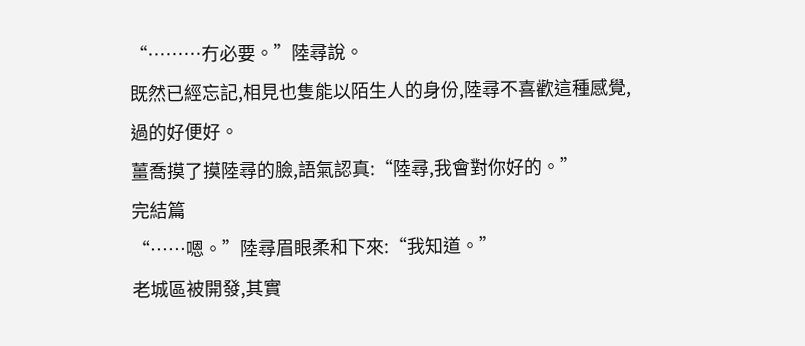“………冇必要。”陸尋說。
既然已經忘記,相見也隻能以陌生人的身份,陸尋不喜歡這種感覺,
過的好便好。
薑喬摸了摸陸尋的臉,語氣認真:“陸尋,我會對你好的。”
完結篇
“……嗯。”陸尋眉眼柔和下來:“我知道。”
老城區被開發,其實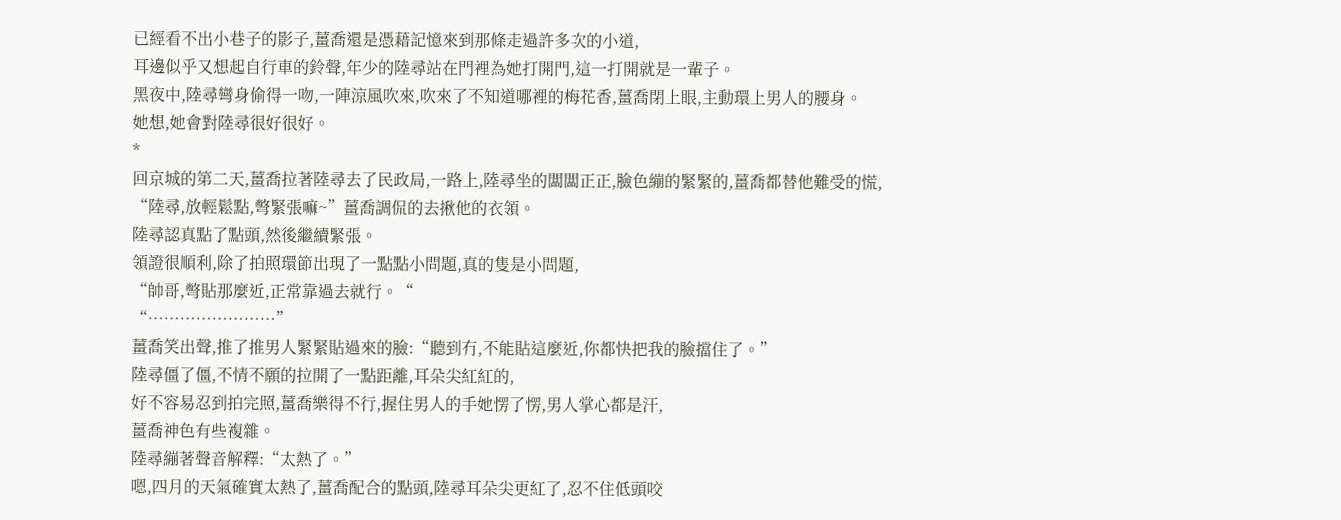已經看不出小巷子的影子,薑喬還是憑藉記憶來到那條走過許多次的小道,
耳邊似乎又想起自行車的鈴聲,年少的陸尋站在門裡為她打開門,這一打開就是一輩子。
黑夜中,陸尋彎身偷得一吻,一陣涼風吹來,吹來了不知道哪裡的梅花香,薑喬閉上眼,主動環上男人的腰身。
她想,她會對陸尋很好很好。
*
回京城的第二天,薑喬拉著陸尋去了民政局,一路上,陸尋坐的闆闆正正,臉色繃的緊緊的,薑喬都替他難受的慌,
“陸尋,放輕鬆點,彆緊張嘛~”薑喬調侃的去揪他的衣領。
陸尋認真點了點頭,然後繼續緊張。
領證很順利,除了拍照環節出現了一點點小問題,真的隻是小問題,
“帥哥,彆貼那麼近,正常靠過去就行。“
“……………………”
薑喬笑出聲,推了推男人緊緊貼過來的臉:“聽到冇,不能貼這麼近,你都快把我的臉擋住了。”
陸尋僵了僵,不情不願的拉開了一點距離,耳朵尖紅紅的,
好不容易忍到拍完照,薑喬樂得不行,握住男人的手她愣了愣,男人掌心都是汗,
薑喬神色有些複雜。
陸尋繃著聲音解釋:“太熱了。”
嗯,四月的天氣確實太熱了,薑喬配合的點頭,陸尋耳朵尖更紅了,忍不住低頭咬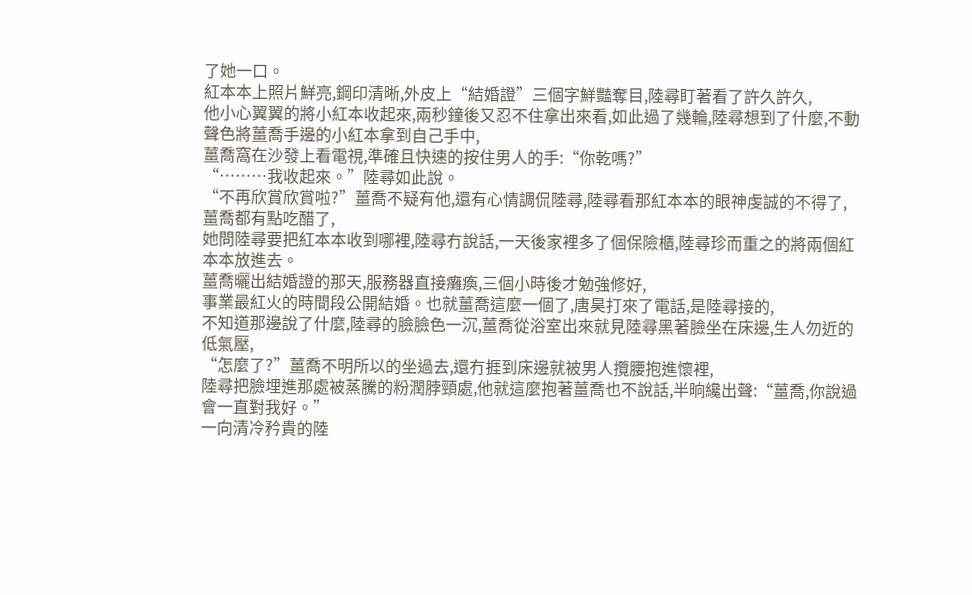了她一口。
紅本本上照片鮮亮,鋼印清晰,外皮上“結婚證”三個字鮮豔奪目,陸尋盯著看了許久許久,
他小心翼翼的將小紅本收起來,兩秒鐘後又忍不住拿出來看,如此過了幾輪,陸尋想到了什麼,不動聲色將薑喬手邊的小紅本拿到自己手中,
薑喬窩在沙發上看電視,準確且快速的按住男人的手:“你乾嗎?”
“………我收起來。”陸尋如此說。
“不再欣賞欣賞啦?”薑喬不疑有他,還有心情調侃陸尋,陸尋看那紅本本的眼神虔誠的不得了,薑喬都有點吃醋了,
她問陸尋要把紅本本收到哪裡,陸尋冇說話,一天後家裡多了個保險櫃,陸尋珍而重之的將兩個紅本本放進去。
薑喬曬出結婚證的那天,服務器直接癱瘓,三個小時後才勉強修好,
事業最紅火的時間段公開結婚。也就薑喬這麼一個了,唐昊打來了電話,是陸尋接的,
不知道那邊說了什麼,陸尋的臉臉色一沉,薑喬從浴室出來就見陸尋黑著臉坐在床邊,生人勿近的低氣壓,
“怎麼了?”薑喬不明所以的坐過去,還冇捱到床邊就被男人攬腰抱進懷裡,
陸尋把臉埋進那處被蒸騰的粉潤脖頸處,他就這麼抱著薑喬也不說話,半晌纔出聲:“薑喬,你說過會一直對我好。”
一向清冷矜貴的陸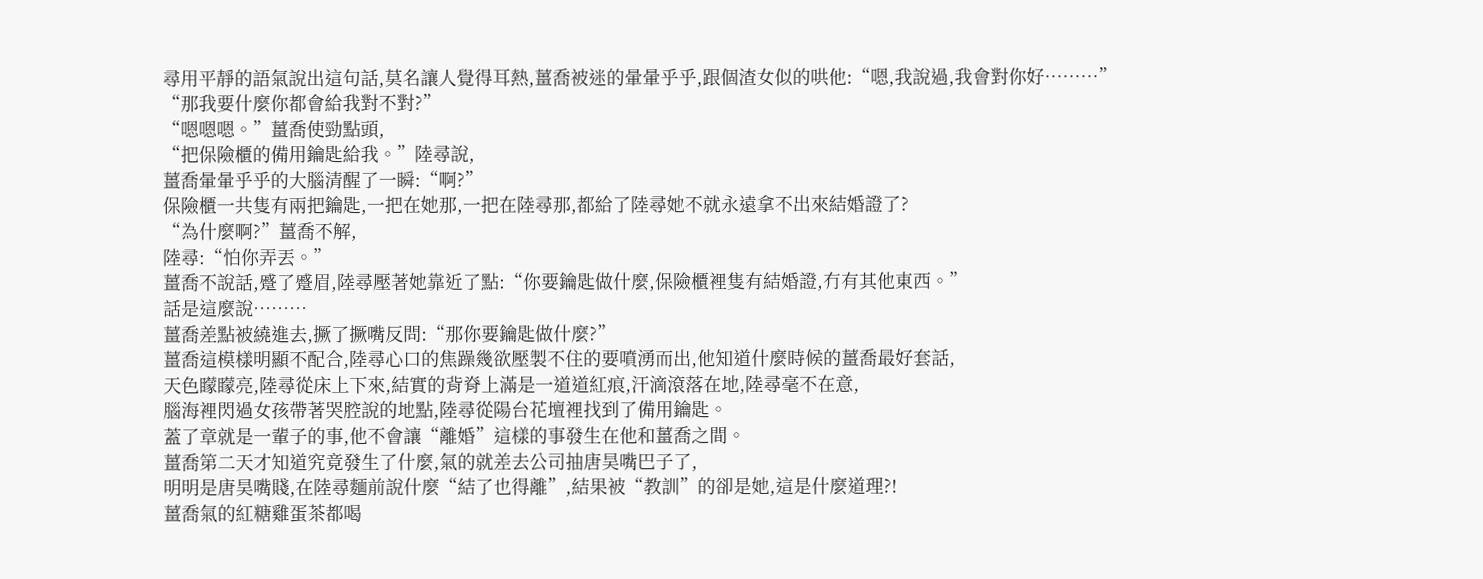尋用平靜的語氣說出這句話,莫名讓人覺得耳熱,薑喬被迷的暈暈乎乎,跟個渣女似的哄他:“嗯,我說過,我會對你好………”
“那我要什麼你都會給我對不對?”
“嗯嗯嗯。”薑喬使勁點頭,
“把保險櫃的備用鑰匙給我。”陸尋說,
薑喬暈暈乎乎的大腦清醒了一瞬:“啊?”
保險櫃一共隻有兩把鑰匙,一把在她那,一把在陸尋那,都給了陸尋她不就永遠拿不出來結婚證了?
“為什麼啊?”薑喬不解,
陸尋:“怕你弄丟。”
薑喬不說話,蹙了蹙眉,陸尋壓著她靠近了點:“你要鑰匙做什麼,保險櫃裡隻有結婚證,冇有其他東西。”
話是這麼說………
薑喬差點被繞進去,撅了撅嘴反問:“那你要鑰匙做什麼?”
薑喬這模樣明顯不配合,陸尋心口的焦躁幾欲壓製不住的要噴湧而出,他知道什麼時候的薑喬最好套話,
天色矇矇亮,陸尋從床上下來,結實的背脊上滿是一道道紅痕,汗滴滾落在地,陸尋毫不在意,
腦海裡閃過女孩帶著哭腔說的地點,陸尋從陽台花壇裡找到了備用鑰匙。
蓋了章就是一輩子的事,他不會讓“離婚”這樣的事發生在他和薑喬之間。
薑喬第二天才知道究竟發生了什麼,氣的就差去公司抽唐昊嘴巴子了,
明明是唐昊嘴賤,在陸尋麵前說什麼“結了也得離”,結果被“教訓”的卻是她,這是什麼道理?!
薑喬氣的紅糖雞蛋茶都喝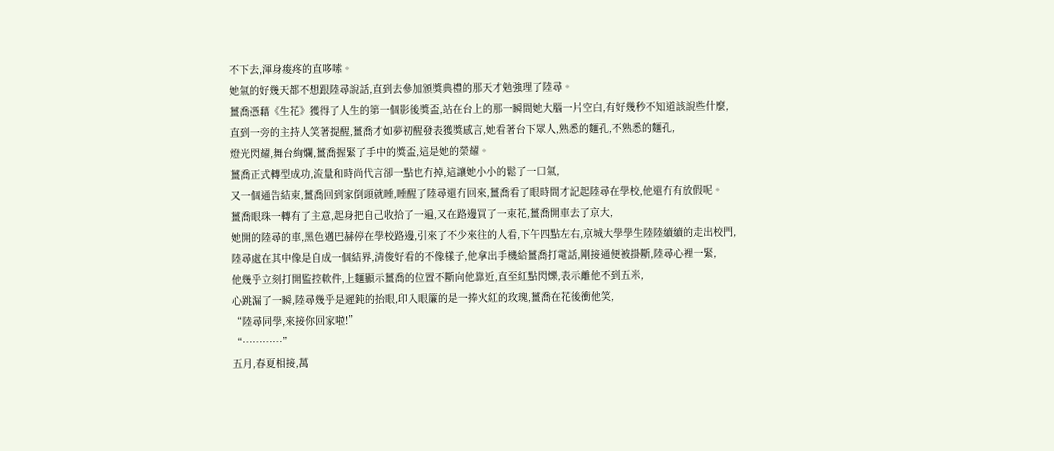不下去,渾身痠疼的直哆嗦。
她氣的好幾天都不想跟陸尋說話,直到去參加頒獎典禮的那天才勉強理了陸尋。
薑喬憑藉《生花》獲得了人生的第一個影後獎盃,站在台上的那一瞬間她大腦一片空白,有好幾秒不知道該說些什麼,
直到一旁的主持人笑著提醒,薑喬才如夢初醒發表獲獎感言,她看著台下眾人,熟悉的麵孔,不熟悉的麵孔,
燈光閃耀,舞台絢爛,薑喬握緊了手中的獎盃,這是她的榮耀。
薑喬正式轉型成功,流量和時尚代言卻一點也冇掉,這讓她小小的鬆了一口氣,
又一個通告結束,薑喬回到家倒頭就睡,睡醒了陸尋還冇回來,薑喬看了眼時間才記起陸尋在學校,他還冇有放假呢。
薑喬眼珠一轉有了主意,起身把自己收拾了一遍,又在路邊買了一束花,薑喬開車去了京大,
她開的陸尋的車,黑色邁巴赫停在學校路邊,引來了不少來往的人看,下午四點左右,京城大學學生陸陸續續的走出校門,
陸尋處在其中像是自成一個結界,清俊好看的不像樣子,他拿出手機給薑喬打電話,剛接通便被掛斷,陸尋心裡一緊,
他幾乎立刻打開監控軟件,上麵顯示薑喬的位置不斷向他靠近,直至紅點閃爍,表示離他不到五米,
心跳漏了一瞬,陸尋幾乎是遲鈍的抬眼,印入眼簾的是一捧火紅的玫瑰,薑喬在花後衝他笑,
“陸尋同學,來接你回家啦!”
“…………”
五月,春夏相接,萬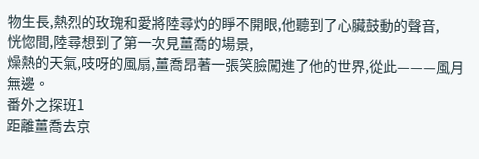物生長,熱烈的玫瑰和愛將陸尋灼的睜不開眼,他聽到了心臟鼓動的聲音,
恍惚間,陸尋想到了第一次見薑喬的場景,
燥熱的天氣,吱呀的風扇,薑喬昂著一張笑臉闖進了他的世界,從此———風月無邊。
番外之探班1
距離薑喬去京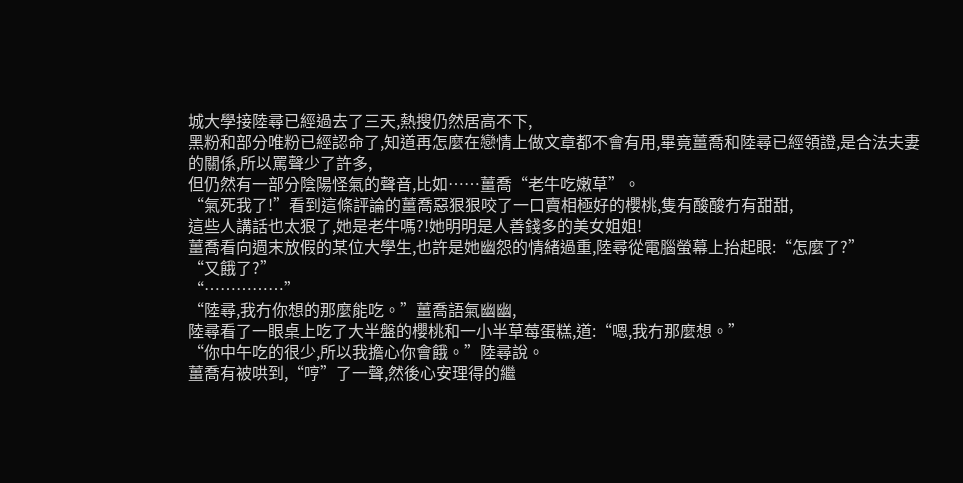城大學接陸尋已經過去了三天,熱搜仍然居高不下,
黑粉和部分唯粉已經認命了,知道再怎麼在戀情上做文章都不會有用,畢竟薑喬和陸尋已經領證,是合法夫妻的關係,所以罵聲少了許多,
但仍然有一部分陰陽怪氣的聲音,比如……薑喬“老牛吃嫩草”。
“氣死我了!”看到這條評論的薑喬惡狠狠咬了一口賣相極好的櫻桃,隻有酸酸冇有甜甜,
這些人講話也太狠了,她是老牛嗎?!她明明是人善錢多的美女姐姐!
薑喬看向週末放假的某位大學生,也許是她幽怨的情緒過重,陸尋從電腦螢幕上抬起眼:“怎麼了?”
“又餓了?”
“……………”
“陸尋,我冇你想的那麼能吃。”薑喬語氣幽幽,
陸尋看了一眼桌上吃了大半盤的櫻桃和一小半草莓蛋糕,道:“嗯,我冇那麼想。”
“你中午吃的很少,所以我擔心你會餓。”陸尋說。
薑喬有被哄到,“哼”了一聲,然後心安理得的繼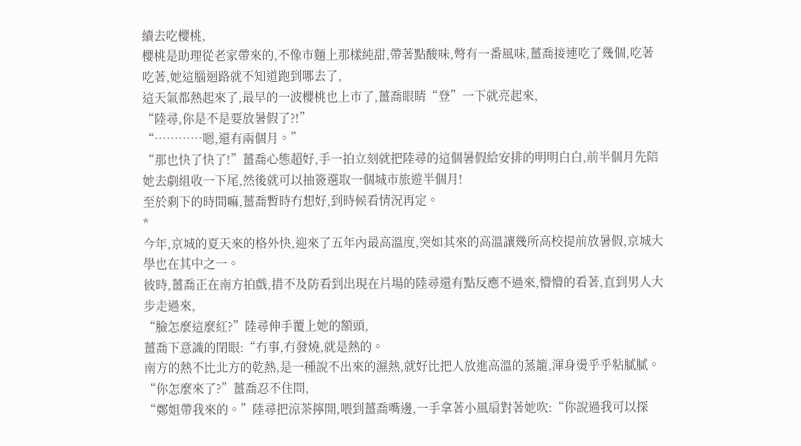續去吃櫻桃,
櫻桃是助理從老家帶來的,不像市麵上那樣純甜,帶著點酸味,彆有一番風味,薑喬接連吃了幾個,吃著吃著,她這腦迴路就不知道跑到哪去了,
這天氣都熱起來了,最早的一波櫻桃也上市了,薑喬眼睛“登”一下就亮起來,
“陸尋,你是不是要放暑假了?!”
“…………嗯,還有兩個月。”
“那也快了快了!”薑喬心態超好,手一拍立刻就把陸尋的這個暑假給安排的明明白白,前半個月先陪她去劇組收一下尾,然後就可以抽簽選取一個城市旅遊半個月!
至於剩下的時間嘛,薑喬暫時冇想好,到時候看情況再定。
*
今年,京城的夏天來的格外快,迎來了五年內最高溫度,突如其來的高溫讓幾所高校提前放暑假,京城大學也在其中之一。
彼時,薑喬正在南方拍戲,措不及防看到出現在片場的陸尋還有點反應不過來,懵懵的看著,直到男人大步走過來,
“臉怎麼這麼紅?”陸尋伸手覆上她的額頭,
薑喬下意識的閉眼:“冇事,冇發燒,就是熱的。
南方的熱不比北方的乾熱,是一種說不出來的濕熱,就好比把人放進高溫的蒸籠,渾身燙乎乎粘膩膩。
“你怎麼來了?”薑喬忍不住問,
“鄭姐帶我來的。”陸尋把涼茶擰開,喂到薑喬嘴邊,一手拿著小風扇對著她吹:“你說過我可以探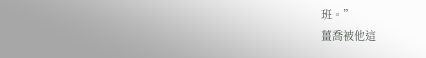班。”
薑喬被他這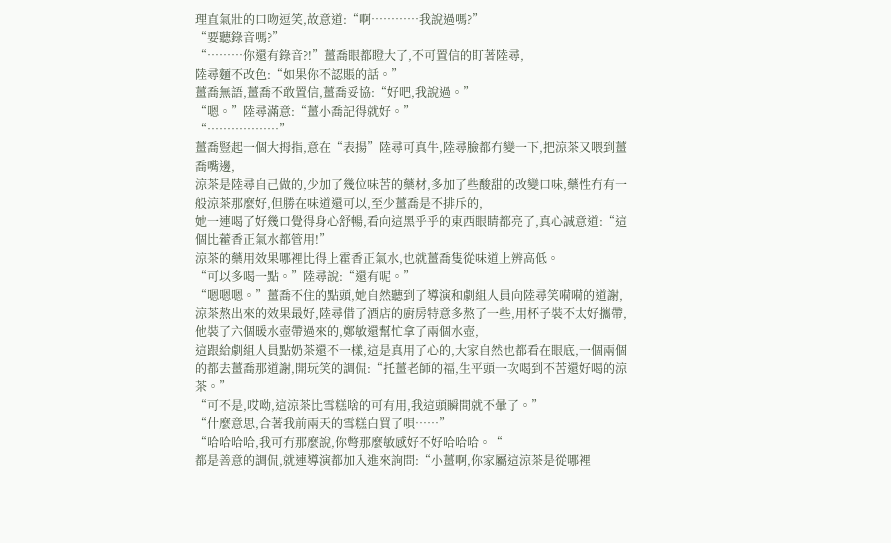理直氣壯的口吻逗笑,故意道:“啊…………我說過嗎?”
“要聽錄音嗎?”
“………你還有錄音?!”薑喬眼都瞪大了,不可置信的盯著陸尋,
陸尋麵不改色:“如果你不認賬的話。”
薑喬無語,薑喬不敢置信,薑喬妥協:“好吧,我說過。”
“嗯。”陸尋滿意:“薑小喬記得就好。”
“………………”
薑喬豎起一個大拇指,意在“表揚”陸尋可真牛,陸尋臉都冇變一下,把涼茶又喂到薑喬嘴邊,
涼茶是陸尋自己做的,少加了幾位味苦的藥材,多加了些酸甜的改變口味,藥性冇有一般涼茶那麼好,但勝在味道還可以,至少薑喬是不排斥的,
她一連喝了好幾口覺得身心舒暢,看向這黑乎乎的東西眼睛都亮了,真心誠意道:“這個比藿香正氣水都管用!”
涼茶的藥用效果哪裡比得上霍香正氣水,也就薑喬隻從味道上辨高低。
“可以多喝一點。”陸尋說:“還有呢。”
“嗯嗯嗯。”薑喬不住的點頭,她自然聽到了導演和劇組人員向陸尋笑嗬嗬的道謝,
涼茶熬出來的效果最好,陸尋借了酒店的廚房特意多熬了一些,用杯子裝不太好攜帶,他裝了六個暖水壺帶過來的,鄭敏還幫忙拿了兩個水壺,
這跟給劇組人員點奶茶還不一樣,這是真用了心的,大家自然也都看在眼底,一個兩個的都去薑喬那道謝,開玩笑的調侃:“托薑老師的福,生平頭一次喝到不苦還好喝的涼茶。”
“可不是,哎呦,這涼茶比雪糕啥的可有用,我這頭瞬間就不暈了。”
“什麼意思,合著我前兩天的雪糕白買了唄……”
“哈哈哈哈,我可冇那麼說,你彆那麼敏感好不好哈哈哈。“
都是善意的調侃,就連導演都加入進來詢問:“小薑啊,你家屬這涼茶是從哪裡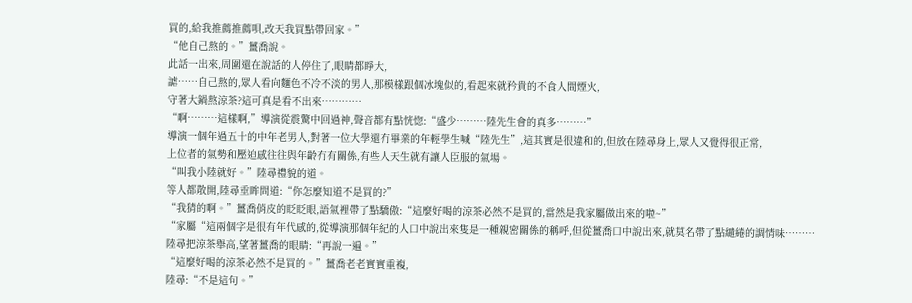買的,給我推薦推薦唄,改天我買點帶回家。”
“他自己熬的。”薑喬說。
此話一出來,周圍還在說話的人停住了,眼睛都睜大,
謔……自己熬的,眾人看向麵色不冷不淡的男人,那模樣跟個冰塊似的,看起來就矜貴的不食人間煙火,
守著大鍋熬涼茶?這可真是看不出來…………
“啊………這樣啊,”導演從震驚中回過神,聲音都有點恍惚:“盛少………陸先生會的真多………”
導演一個年過五十的中年老男人,對著一位大學還冇畢業的年輕學生喊“陸先生”,這其實是很違和的,但放在陸尋身上,眾人又覺得很正常,
上位者的氣勢和壓迫感往往與年齡冇有關係,有些人天生就有讓人臣服的氣場。
“叫我小陸就好。”陸尋禮貌的道。
等人都散開,陸尋垂眸問道:“你怎麼知道不是買的?”
“我猜的啊。”薑喬俏皮的眨眨眼,語氣裡帶了點驕傲:“這麼好喝的涼茶必然不是買的,當然是我家屬做出來的啦~”
“家屬“這兩個字是很有年代感的,從導演那個年紀的人口中說出來隻是一種親密關係的稱呼,但從薑喬口中說出來,就莫名帶了點繾綣的調情味………
陸尋把涼茶舉高,望著薑喬的眼睛:“再說一遍。”
“這麼好喝的涼茶必然不是買的。”薑喬老老實實重複,
陸尋:“不是這句。”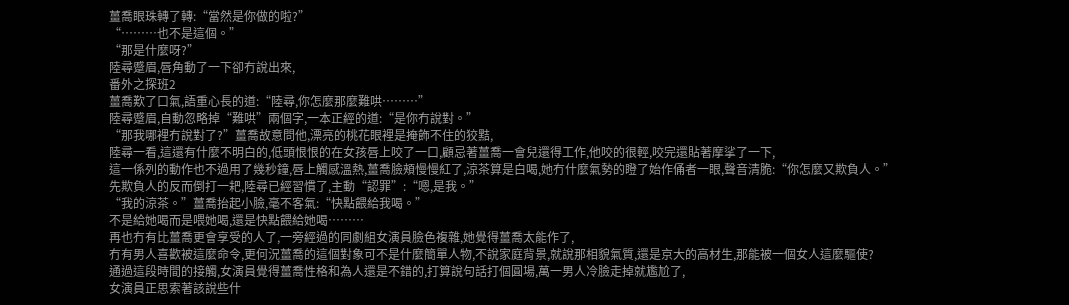薑喬眼珠轉了轉:“當然是你做的啦?”
“………也不是這個。”
“那是什麼呀?”
陸尋蹙眉,唇角動了一下卻冇說出來,
番外之探班2
薑喬歎了口氣,語重心長的道:“陸尋,你怎麼那麼難哄………”
陸尋蹙眉,自動忽略掉“難哄”兩個字,一本正經的道:“是你冇說對。”
“那我哪裡冇說對了?”薑喬故意問他,漂亮的桃花眼裡是掩飾不住的狡黠,
陸尋一看,這還有什麼不明白的,低頭恨恨的在女孩唇上咬了一口,顧忌著薑喬一會兒還得工作,他咬的很輕,咬完還貼著摩挲了一下,
這一係列的動作也不過用了幾秒鐘,唇上觸感溫熱,薑喬臉頰慢慢紅了,涼茶算是白喝,她冇什麼氣勢的瞪了始作俑者一眼,聲音清脆:“你怎麼又欺負人。”
先欺負人的反而倒打一耙,陸尋已經習慣了,主動“認罪”:“嗯,是我。”
“我的涼茶。”薑喬抬起小臉,毫不客氣:“快點餵給我喝。”
不是給她喝而是喂她喝,還是快點餵給她喝………
再也冇有比薑喬更會享受的人了,一旁經過的同劇組女演員臉色複雜,她覺得薑喬太能作了,
冇有男人喜歡被這麼命令,更何況薑喬的這個對象可不是什麼簡單人物,不說家庭背景,就說那相貌氣質,還是京大的高材生,那能被一個女人這麼驅使?
通過這段時間的接觸,女演員覺得薑喬性格和為人還是不錯的,打算說句話打個圓場,萬一男人冷臉走掉就尷尬了,
女演員正思索著該說些什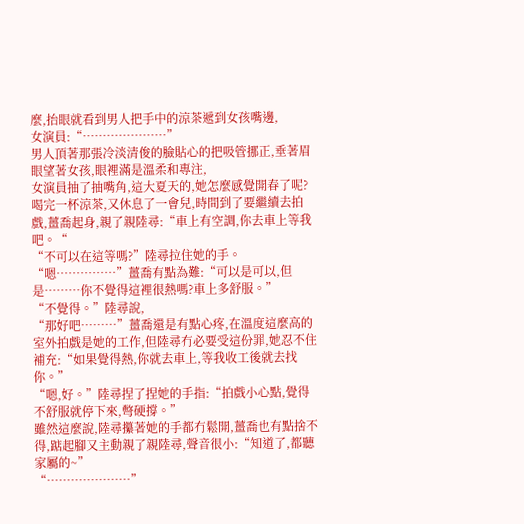麼,抬眼就看到男人把手中的涼茶遞到女孩嘴邊,
女演員:“…………………”
男人頂著那張冷淡清俊的臉貼心的把吸管挪正,垂著眉眼望著女孩,眼裡滿是溫柔和專注,
女演員抽了抽嘴角,這大夏天的,她怎麼感覺開春了呢?
喝完一杯涼茶,又休息了一會兒,時間到了要繼續去拍戲,薑喬起身,親了親陸尋:“車上有空調,你去車上等我吧。“
“不可以在這等嗎?”陸尋拉住她的手。
“嗯……………”薑喬有點為難:“可以是可以,但是………你不覺得這裡很熱嗎?車上多舒服。”
“不覺得。”陸尋說,
“那好吧………”薑喬還是有點心疼,在溫度這麼高的室外拍戲是她的工作,但陸尋冇必要受這份罪,她忍不住補充:“如果覺得熱,你就去車上,等我收工後就去找你。”
“嗯,好。”陸尋捏了捏她的手指:“拍戲小心點,覺得不舒服就停下來,彆硬撐。”
雖然這麼說,陸尋攥著她的手都冇鬆開,薑喬也有點捨不得,踮起腳又主動親了親陸尋,聲音很小:“知道了,都聽家屬的~”
“…………………”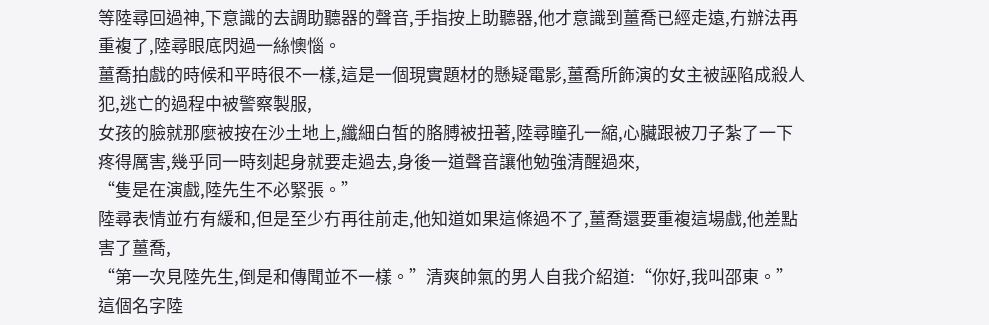等陸尋回過神,下意識的去調助聽器的聲音,手指按上助聽器,他才意識到薑喬已經走遠,冇辦法再重複了,陸尋眼底閃過一絲懊惱。
薑喬拍戲的時候和平時很不一樣,這是一個現實題材的懸疑電影,薑喬所飾演的女主被誣陷成殺人犯,逃亡的過程中被警察製服,
女孩的臉就那麼被按在沙土地上,纖細白皙的胳膊被扭著,陸尋瞳孔一縮,心臟跟被刀子紮了一下疼得厲害,幾乎同一時刻起身就要走過去,身後一道聲音讓他勉強清醒過來,
“隻是在演戲,陸先生不必緊張。”
陸尋表情並冇有緩和,但是至少冇再往前走,他知道如果這條過不了,薑喬還要重複這場戲,他差點害了薑喬,
“第一次見陸先生,倒是和傳聞並不一樣。”清爽帥氣的男人自我介紹道:“你好,我叫邵東。”
這個名字陸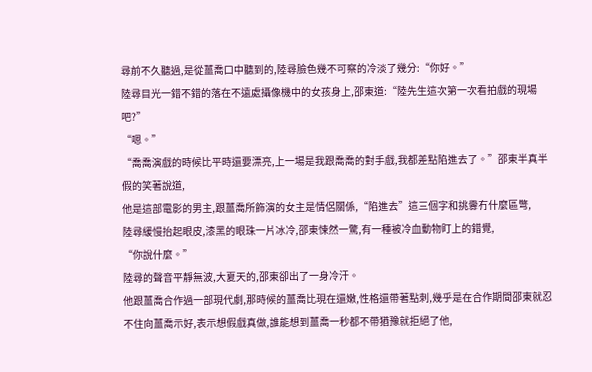尋前不久聽過,是從薑喬口中聽到的,陸尋臉色幾不可察的冷淡了幾分:“你好。”
陸尋目光一錯不錯的落在不遠處攝像機中的女孩身上,邵東道:“陸先生這次第一次看拍戲的現場吧?”
“嗯。”
“喬喬演戲的時候比平時還要漂亮,上一場是我跟喬喬的對手戲,我都差點陷進去了。”邵東半真半假的笑著說道,
他是這部電影的男主,跟薑喬所飾演的女主是情侶關係,“陷進去”這三個字和挑釁冇什麼區彆,
陸尋緩慢抬起眼皮,漆黑的眼珠一片冰冷,邵東悚然一驚,有一種被冷血動物盯上的錯覺,
“你說什麼。”
陸尋的聲音平靜無波,大夏天的,邵東卻出了一身冷汗。
他跟薑喬合作過一部現代劇,那時候的薑喬比現在還嫩,性格還帶著點刺,幾乎是在合作期間邵東就忍不住向薑喬示好,表示想假戲真做,誰能想到薑喬一秒都不帶猶豫就拒絕了他,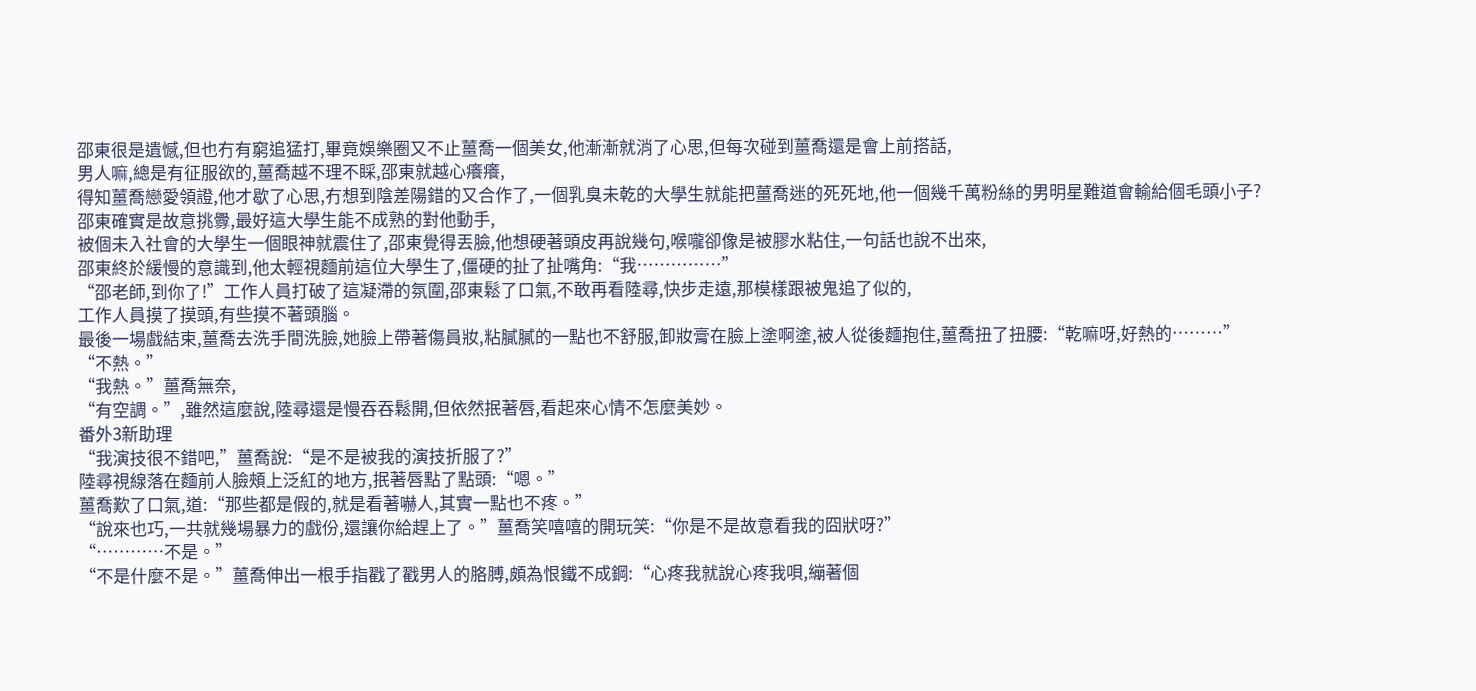邵東很是遺憾,但也冇有窮追猛打,畢竟娛樂圈又不止薑喬一個美女,他漸漸就消了心思,但每次碰到薑喬還是會上前搭話,
男人嘛,總是有征服欲的,薑喬越不理不睬,邵東就越心癢癢,
得知薑喬戀愛領證,他才歇了心思,冇想到陰差陽錯的又合作了,一個乳臭未乾的大學生就能把薑喬迷的死死地,他一個幾千萬粉絲的男明星難道會輸給個毛頭小子?
邵東確實是故意挑釁,最好這大學生能不成熟的對他動手,
被個未入社會的大學生一個眼神就震住了,邵東覺得丟臉,他想硬著頭皮再說幾句,喉嚨卻像是被膠水粘住,一句話也說不出來,
邵東終於緩慢的意識到,他太輕視麵前這位大學生了,僵硬的扯了扯嘴角:“我……………”
“邵老師,到你了!”工作人員打破了這凝滯的氛圍,邵東鬆了口氣,不敢再看陸尋,快步走遠,那模樣跟被鬼追了似的,
工作人員摸了摸頭,有些摸不著頭腦。
最後一場戲結束,薑喬去洗手間洗臉,她臉上帶著傷員妝,粘膩膩的一點也不舒服,卸妝膏在臉上塗啊塗,被人從後麵抱住,薑喬扭了扭腰:“乾嘛呀,好熱的………”
“不熱。”
“我熱。”薑喬無奈,
“有空調。”,雖然這麼說,陸尋還是慢吞吞鬆開,但依然抿著唇,看起來心情不怎麼美妙。
番外3新助理
“我演技很不錯吧,”薑喬說:“是不是被我的演技折服了?”
陸尋視線落在麵前人臉頰上泛紅的地方,抿著唇點了點頭:“嗯。”
薑喬歎了口氣,道:“那些都是假的,就是看著嚇人,其實一點也不疼。”
“說來也巧,一共就幾場暴力的戲份,還讓你給趕上了。”薑喬笑嘻嘻的開玩笑:“你是不是故意看我的囧狀呀?”
“…………不是。”
“不是什麼不是。”薑喬伸出一根手指戳了戳男人的胳膊,頗為恨鐵不成鋼:“心疼我就說心疼我唄,繃著個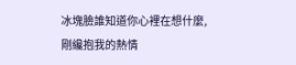冰塊臉誰知道你心裡在想什麼,剛纔抱我的熱情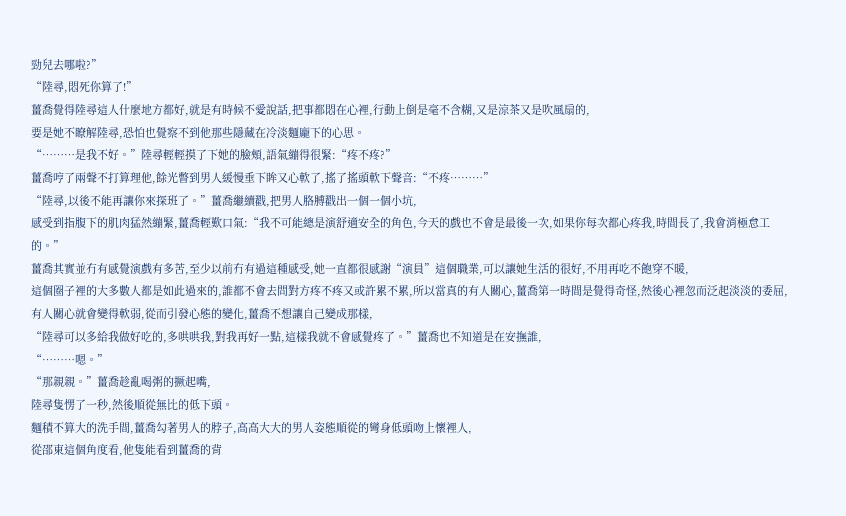勁兒去哪啦?”
“陸尋,悶死你算了!”
薑喬覺得陸尋這人什麼地方都好,就是有時候不愛說話,把事都悶在心裡,行動上倒是毫不含糊,又是涼茶又是吹風扇的,
要是她不瞭解陸尋,恐怕也覺察不到他那些隱藏在冷淡麵龐下的心思。
“………是我不好。”陸尋輕輕摸了下她的臉頰,語氣繃得很緊:“疼不疼?”
薑喬哼了兩聲不打算理他,餘光瞥到男人緩慢垂下眸又心軟了,搖了搖頭軟下聲音:“不疼………”
“陸尋,以後不能再讓你來探班了。”薑喬繼續戳,把男人胳膊戳出一個一個小坑,
感受到指腹下的肌肉猛然繃緊,薑喬輕歎口氣:“我不可能總是演舒適安全的角色,今天的戲也不會是最後一次,如果你每次都心疼我,時間長了,我會消極怠工的。”
薑喬其實並冇有感覺演戲有多苦,至少以前冇有過這種感受,她一直都很感謝“演員”這個職業,可以讓她生活的很好,不用再吃不飽穿不暖,
這個圈子裡的大多數人都是如此過來的,誰都不會去問對方疼不疼又或許累不累,所以當真的有人關心,薑喬第一時間是覺得奇怪,然後心裡忽而泛起淡淡的委屈,
有人關心就會變得軟弱,從而引發心態的變化,薑喬不想讓自己變成那樣,
“陸尋可以多給我做好吃的,多哄哄我,對我再好一點,這樣我就不會感覺疼了。”薑喬也不知道是在安撫誰,
“………嗯。”
“那親親。”薑喬趁亂喝粥的撅起嘴,
陸尋隻愣了一秒,然後順從無比的低下頭。
麵積不算大的洗手間,薑喬勾著男人的脖子,高高大大的男人姿態順從的彎身低頭吻上懷裡人,
從邵東這個角度看,他隻能看到薑喬的背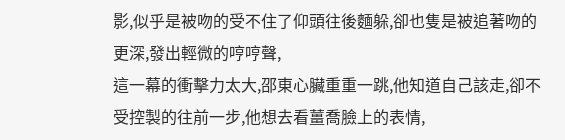影,似乎是被吻的受不住了仰頭往後麵躲,卻也隻是被追著吻的更深,發出輕微的哼哼聲,
這一幕的衝擊力太大,邵東心臟重重一跳,他知道自己該走,卻不受控製的往前一步,他想去看薑喬臉上的表情,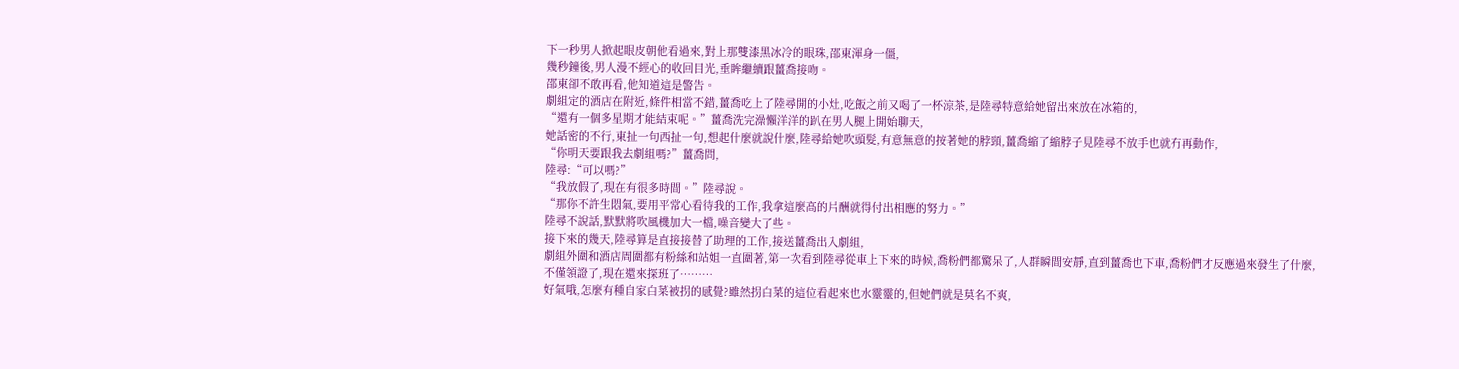下一秒男人掀起眼皮朝他看過來,對上那雙漆黑冰冷的眼珠,邵東渾身一僵,
幾秒鐘後,男人漫不經心的收回目光,垂眸繼續跟薑喬接吻。
邵東卻不敢再看,他知道這是警告。
劇組定的酒店在附近,條件相當不錯,薑喬吃上了陸尋開的小灶,吃飯之前又喝了一杯涼茶,是陸尋特意給她留出來放在冰箱的,
“還有一個多星期才能結束呢。”薑喬洗完澡懶洋洋的趴在男人腿上開始聊天,
她話密的不行,東扯一句西扯一句,想起什麼就說什麼,陸尋給她吹頭髮,有意無意的按著她的脖頸,薑喬縮了縮脖子見陸尋不放手也就冇再動作,
“你明天要跟我去劇組嗎?”薑喬問,
陸尋:“可以嗎?”
“我放假了,現在有很多時間。”陸尋說。
“那你不許生悶氣,要用平常心看待我的工作,我拿這麼高的片酬就得付出相應的努力。”
陸尋不說話,默默將吹風機加大一檔,噪音變大了些。
接下來的幾天,陸尋算是直接接替了助理的工作,接送薑喬出入劇組,
劇組外圍和酒店周圍都有粉絲和站姐一直圍著,第一次看到陸尋從車上下來的時候,喬粉們都驚呆了,人群瞬間安靜,直到薑喬也下車,喬粉們才反應過來發生了什麼,
不僅領證了,現在還來探班了………
好氣哦,怎麼有種自家白菜被拐的感覺?雖然拐白菜的這位看起來也水靈靈的,但她們就是莫名不爽,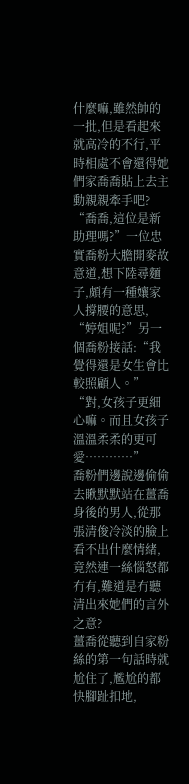什麼嘛,雖然帥的一批,但是看起來就高冷的不行,平時相處不會還得她們家喬喬貼上去主動親親牽手吧?
“喬喬,這位是新助理嗎?”一位忠實喬粉大膽開麥故意道,想下陸尋麵子,頗有一種孃家人撐腰的意思,
“婷姐呢?”另一個喬粉接話:“我覺得還是女生會比較照顧人。”
“對,女孩子更細心嘛。而且女孩子溫溫柔柔的更可愛…………”
喬粉們邊說邊偷偷去瞅默默站在薑喬身後的男人,從那張清俊冷淡的臉上看不出什麼情緒,竟然連一絲惱怒都冇有,難道是冇聽清出來她們的言外之意?
薑喬從聽到自家粉絲的第一句話時就尬住了,尷尬的都快腳趾扣地,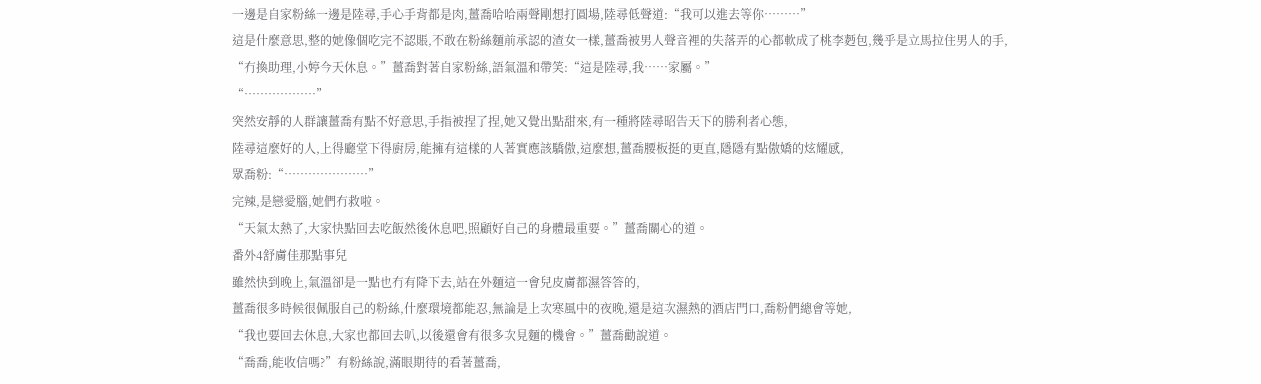一邊是自家粉絲一邊是陸尋,手心手背都是肉,薑喬哈哈兩聲剛想打圓場,陸尋低聲道:“我可以進去等你………”
這是什麼意思,整的她像個吃完不認賬,不敢在粉絲麵前承認的渣女一樣,薑喬被男人聲音裡的失落弄的心都軟成了桃李麪包,幾乎是立馬拉住男人的手,
“冇換助理,小婷今天休息。”薑喬對著自家粉絲,語氣溫和帶笑:“這是陸尋,我……家屬。”
“………………”
突然安靜的人群讓薑喬有點不好意思,手指被捏了捏,她又覺出點甜來,有一種將陸尋昭告天下的勝利者心態,
陸尋這麼好的人,上得廳堂下得廚房,能擁有這樣的人著實應該驕傲,這麼想,薑喬腰板挺的更直,隱隱有點傲嬌的炫耀感,
眾喬粉:“…………………”
完辣,是戀愛腦,她們冇救啦。
“天氣太熱了,大家快點回去吃飯然後休息吧,照顧好自己的身體最重要。”薑喬關心的道。
番外4舒膚佳那點事兒
雖然快到晚上,氣溫卻是一點也冇有降下去,站在外麵這一會兒皮膚都濕答答的,
薑喬很多時候很佩服自己的粉絲,什麼環境都能忍,無論是上次寒風中的夜晚,還是這次濕熱的酒店門口,喬粉們總會等她,
“我也要回去休息,大家也都回去叭,以後還會有很多次見麵的機會。”薑喬勸說道。
“喬喬,能收信嗎?”有粉絲說,滿眼期待的看著薑喬,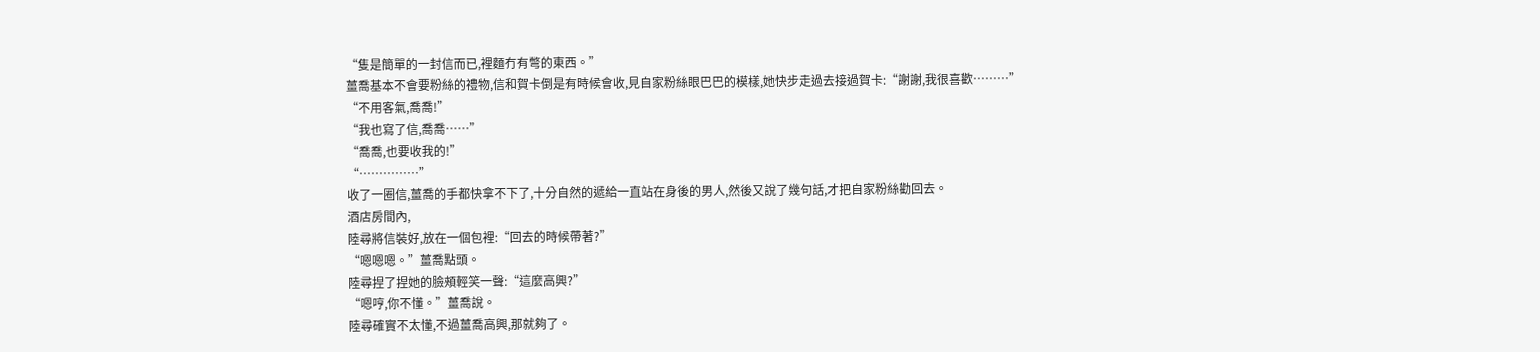“隻是簡單的一封信而已,裡麵冇有彆的東西。”
薑喬基本不會要粉絲的禮物,信和賀卡倒是有時候會收,見自家粉絲眼巴巴的模樣,她快步走過去接過賀卡:“謝謝,我很喜歡………”
“不用客氣,喬喬!”
“我也寫了信,喬喬……”
“喬喬,也要收我的!”
“……………”
收了一圈信,薑喬的手都快拿不下了,十分自然的遞給一直站在身後的男人,然後又說了幾句話,才把自家粉絲勸回去。
酒店房間內,
陸尋將信裝好,放在一個包裡:“回去的時候帶著?”
“嗯嗯嗯。”薑喬點頭。
陸尋捏了捏她的臉頰輕笑一聲:“這麼高興?”
“嗯哼,你不懂。”薑喬說。
陸尋確實不太懂,不過薑喬高興,那就夠了。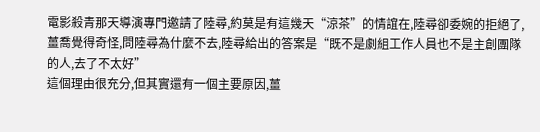電影殺青那天導演專門邀請了陸尋,約莫是有這幾天“涼茶”的情誼在,陸尋卻委婉的拒絕了,
薑喬覺得奇怪,問陸尋為什麼不去,陸尋給出的答案是“既不是劇組工作人員也不是主創團隊的人,去了不太好”
這個理由很充分,但其實還有一個主要原因,薑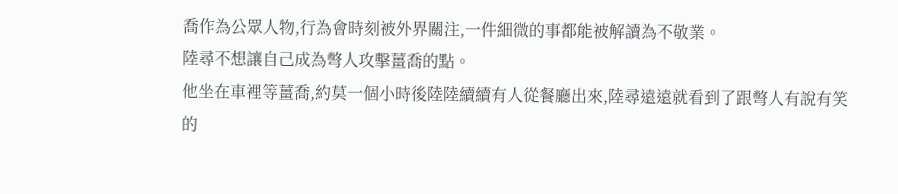喬作為公眾人物,行為會時刻被外界關注,一件細微的事都能被解讀為不敬業。
陸尋不想讓自己成為彆人攻擊薑喬的點。
他坐在車裡等薑喬,約莫一個小時後陸陸續續有人從餐廳出來,陸尋遠遠就看到了跟彆人有說有笑的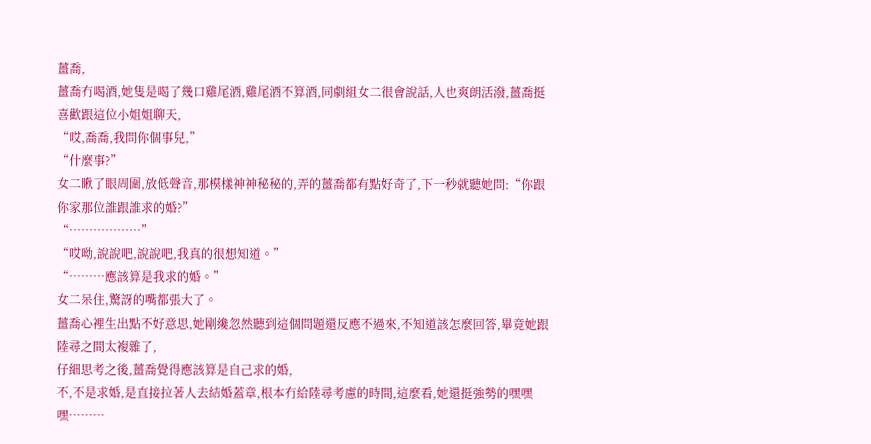薑喬,
薑喬冇喝酒,她隻是喝了幾口雞尾酒,雞尾酒不算酒,同劇組女二很會說話,人也爽朗活潑,薑喬挺喜歡跟這位小姐姐聊天,
“哎,喬喬,我問你個事兒,”
“什麼事?”
女二瞅了眼周圍,放低聲音,那模樣神神秘秘的,弄的薑喬都有點好奇了,下一秒就聽她問:“你跟你家那位誰跟誰求的婚?”
“………………”
“哎呦,說說吧,說說吧,我真的很想知道。”
“………應該算是我求的婚。”
女二呆住,驚訝的嘴都張大了。
薑喬心裡生出點不好意思,她剛纔忽然聽到這個問題還反應不過來,不知道該怎麼回答,畢竟她跟陸尋之間太複雜了,
仔細思考之後,薑喬覺得應該算是自己求的婚,
不,不是求婚,是直接拉著人去結婚蓋章,根本冇給陸尋考慮的時間,這麼看,她還挺強勢的嘿嘿嘿………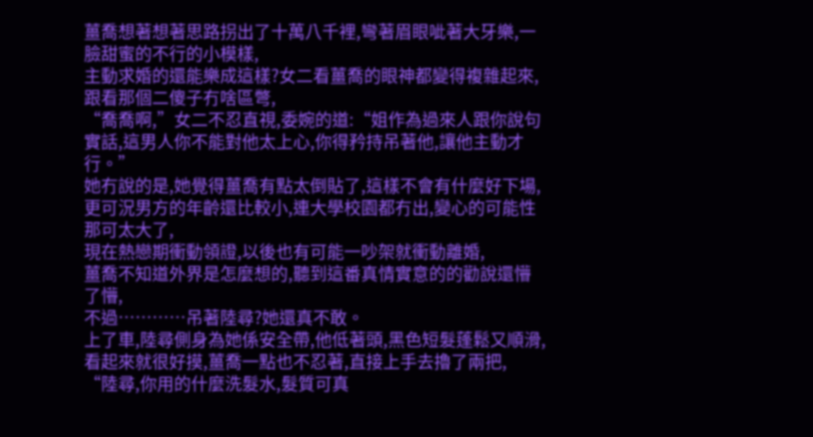薑喬想著想著思路拐出了十萬八千裡,彎著眉眼呲著大牙樂,一臉甜蜜的不行的小模樣,
主動求婚的還能樂成這樣?女二看薑喬的眼神都變得複雜起來,跟看那個二傻子冇啥區彆,
“喬喬啊,”女二不忍直視,委婉的道:“姐作為過來人跟你說句實話,這男人你不能對他太上心,你得矜持吊著他,讓他主動才行。”
她冇說的是,她覺得薑喬有點太倒貼了,這樣不會有什麼好下場,更可況男方的年齡還比較小,連大學校園都冇出,變心的可能性那可太大了,
現在熱戀期衝動領證,以後也有可能一吵架就衝動離婚,
薑喬不知道外界是怎麼想的,聽到這番真情實意的的勸說還懵了懵,
不過…………吊著陸尋?她還真不敢。
上了車,陸尋側身為她係安全帶,他低著頭,黑色短髮蓬鬆又順滑,看起來就很好摸,薑喬一點也不忍著,直接上手去擼了兩把,
“陸尋,你用的什麼洗髮水,髮質可真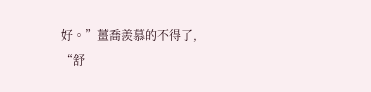好。”薑喬羨慕的不得了,
“舒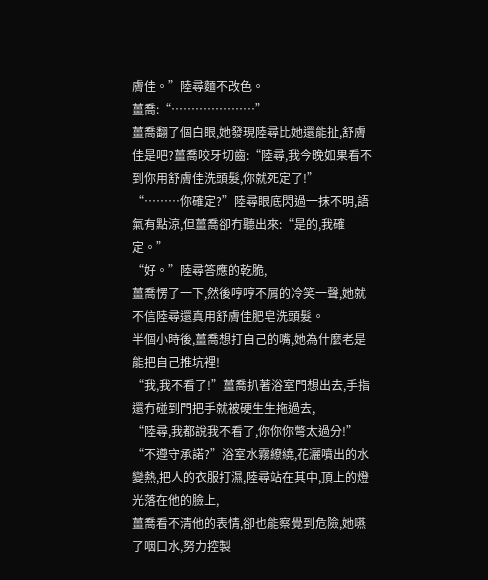膚佳。”陸尋麵不改色。
薑喬:“…………………”
薑喬翻了個白眼,她發現陸尋比她還能扯,舒膚佳是吧?薑喬咬牙切齒:“陸尋,我今晚如果看不到你用舒膚佳洗頭髮,你就死定了!”
“………你確定?”陸尋眼底閃過一抹不明,語氣有點涼,但薑喬卻冇聽出來:“是的,我確定。”
“好。”陸尋答應的乾脆,
薑喬愣了一下,然後哼哼不屑的冷笑一聲,她就不信陸尋還真用舒膚佳肥皂洗頭髮。
半個小時後,薑喬想打自己的嘴,她為什麼老是能把自己推坑裡!
“我,我不看了!”薑喬扒著浴室門想出去,手指還冇碰到門把手就被硬生生拖過去,
“陸尋,我都說我不看了,你你你彆太過分!”
“不遵守承諾?”浴室水霧繚繞,花灑噴出的水變熱,把人的衣服打濕,陸尋站在其中,頂上的燈光落在他的臉上,
薑喬看不清他的表情,卻也能察覺到危險,她嚥了咽口水,努力控製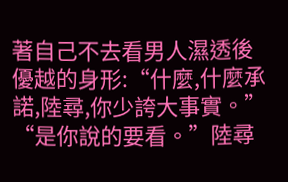著自己不去看男人濕透後優越的身形:“什麼,什麼承諾,陸尋,你少誇大事實。”
“是你說的要看。”陸尋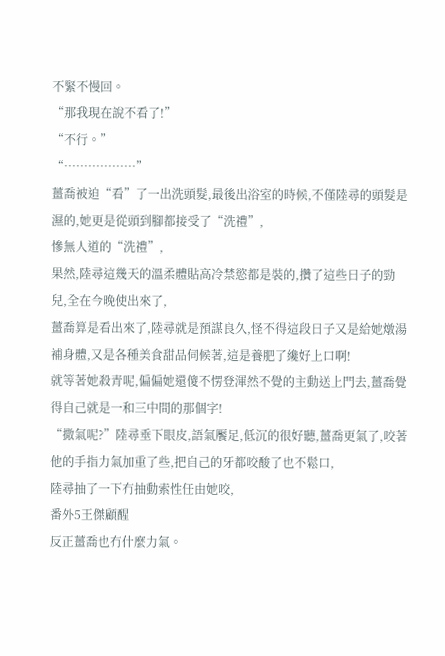不緊不慢回。
“那我現在說不看了!”
“不行。”
“………………”
薑喬被迫“看”了一出洗頭髮,最後出浴室的時候,不僅陸尋的頭髮是濕的,她更是從頭到腳都接受了“洗禮”,
慘無人道的“洗禮”,
果然,陸尋這幾天的溫柔體貼高冷禁慾都是裝的,攢了這些日子的勁兒,全在今晚使出來了,
薑喬算是看出來了,陸尋就是預謀良久,怪不得這段日子又是給她燉湯補身體,又是各種美食甜品伺候著,這是養肥了纔好上口啊!
就等著她殺青呢,偏偏她還傻不愣登渾然不覺的主動送上門去,薑喬覺得自己就是一和三中間的那個字!
“撒氣呢?”陸尋垂下眼皮,語氣饜足,低沉的很好聽,薑喬更氣了,咬著他的手指力氣加重了些,把自己的牙都咬酸了也不鬆口,
陸尋抽了一下冇抽動索性任由她咬,
番外5王傑顧醒
反正薑喬也冇什麼力氣。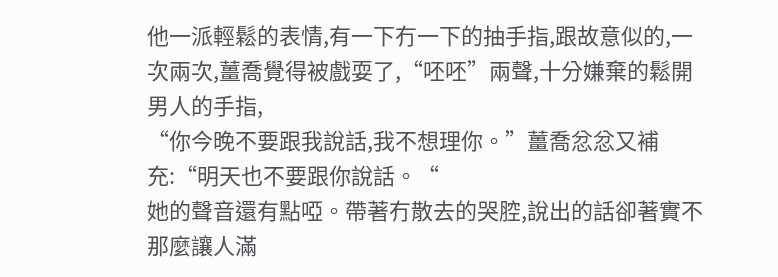他一派輕鬆的表情,有一下冇一下的抽手指,跟故意似的,一次兩次,薑喬覺得被戲耍了,“呸呸”兩聲,十分嫌棄的鬆開男人的手指,
“你今晚不要跟我說話,我不想理你。”薑喬忿忿又補充:“明天也不要跟你說話。“
她的聲音還有點啞。帶著冇散去的哭腔,說出的話卻著實不那麼讓人滿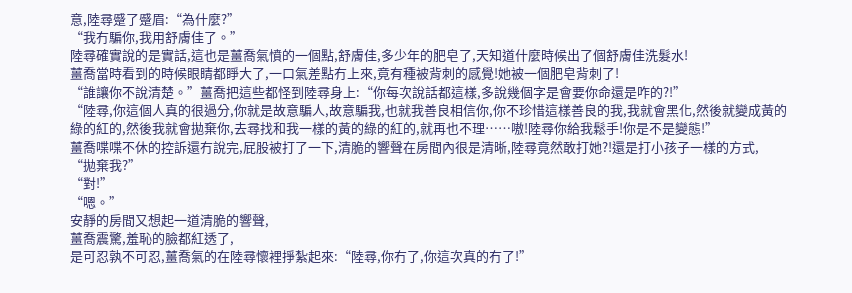意,陸尋蹙了蹙眉:“為什麼?”
“我冇騙你,我用舒膚佳了。”
陸尋確實說的是實話,這也是薑喬氣憤的一個點,舒膚佳,多少年的肥皂了,天知道什麼時候出了個舒膚佳洗髮水!
薑喬當時看到的時候眼睛都睜大了,一口氣差點冇上來,竟有種被背刺的感覺!她被一個肥皂背刺了!
“誰讓你不說清楚。”薑喬把這些都怪到陸尋身上:“你每次說話都這樣,多說幾個字是會要你命還是咋的?!”
“陸尋,你這個人真的很過分,你就是故意騙人,故意騙我,也就我善良相信你,你不珍惜這樣善良的我,我就會黑化,然後就變成黃的綠的紅的,然後我就會拋棄你,去尋找和我一樣的黃的綠的紅的,就再也不理……嗷!陸尋你給我鬆手!你是不是變態!”
薑喬喋喋不休的控訴還冇說完,屁股被打了一下,清脆的響聲在房間內很是清晰,陸尋竟然敢打她?!還是打小孩子一樣的方式,
“拋棄我?”
“對!”
“嗯。”
安靜的房間又想起一道清脆的響聲,
薑喬震驚,羞恥的臉都紅透了,
是可忍孰不可忍,薑喬氣的在陸尋懷裡掙紮起來:“陸尋,你冇了,你這次真的冇了!”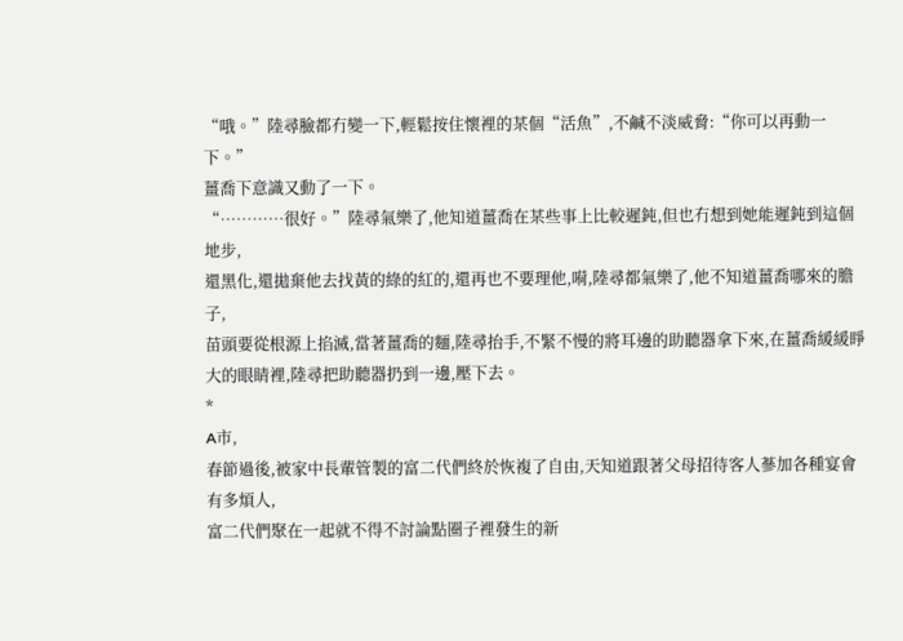“哦。”陸尋臉都冇變一下,輕鬆按住懷裡的某個“活魚”,不鹹不淡威脅:“你可以再動一下。”
薑喬下意識又動了一下。
“…………很好。”陸尋氣樂了,他知道薑喬在某些事上比較遲鈍,但也冇想到她能遲鈍到這個地步,
還黑化,還拋棄他去找黃的綠的紅的,還再也不要理他,嗬,陸尋都氣樂了,他不知道薑喬哪來的膽子,
苗頭要從根源上掐滅,當著薑喬的麵,陸尋抬手,不緊不慢的將耳邊的助聽器拿下來,在薑喬緩緩睜大的眼睛裡,陸尋把助聽器扔到一邊,壓下去。
*
A市,
春節過後,被家中長輩管製的富二代們終於恢複了自由,天知道跟著父母招待客人蔘加各種宴會有多煩人,
富二代們聚在一起就不得不討論點圈子裡發生的新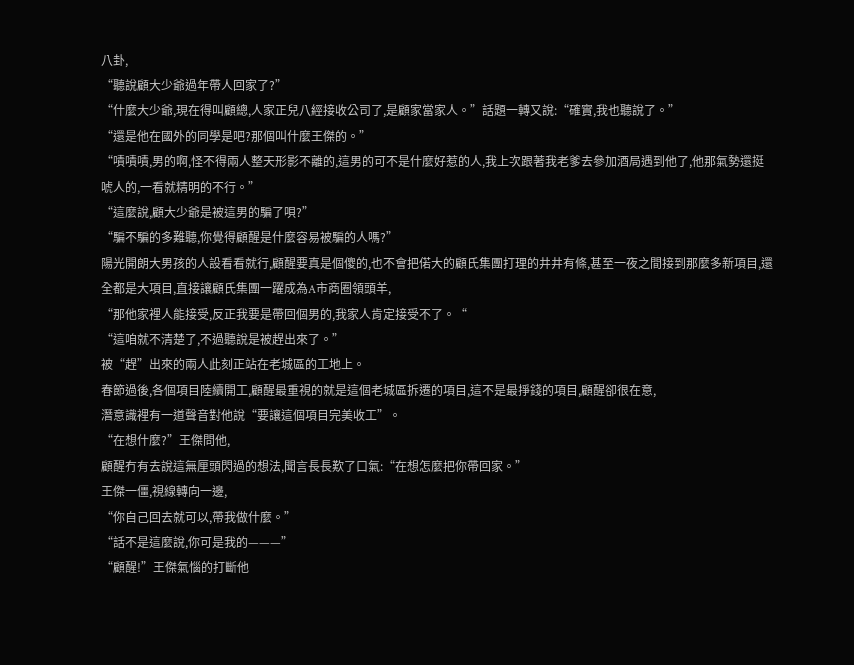八卦,
“聽說顧大少爺過年帶人回家了?”
“什麼大少爺,現在得叫顧總,人家正兒八經接收公司了,是顧家當家人。”話題一轉又說:“確實,我也聽說了。”
“還是他在國外的同學是吧?那個叫什麼王傑的。”
“嘖嘖嘖,男的啊,怪不得兩人整天形影不離的,這男的可不是什麼好惹的人,我上次跟著我老爹去參加酒局遇到他了,他那氣勢還挺唬人的,一看就精明的不行。”
“這麼說,顧大少爺是被這男的騙了唄?”
“騙不騙的多難聽,你覺得顧醒是什麼容易被騙的人嗎?”
陽光開朗大男孩的人設看看就行,顧醒要真是個傻的,也不會把偌大的顧氏集團打理的井井有條,甚至一夜之間接到那麼多新項目,還全都是大項目,直接讓顧氏集團一躍成為A市商圈領頭羊,
“那他家裡人能接受,反正我要是帶回個男的,我家人肯定接受不了。“
“這咱就不清楚了,不過聽說是被趕出來了。”
被“趕”出來的兩人此刻正站在老城區的工地上。
春節過後,各個項目陸續開工,顧醒最重視的就是這個老城區拆遷的項目,這不是最掙錢的項目,顧醒卻很在意,
潛意識裡有一道聲音對他說“要讓這個項目完美收工”。
“在想什麼?”王傑問他,
顧醒冇有去說這無厘頭閃過的想法,聞言長長歎了口氣:“在想怎麼把你帶回家。”
王傑一僵,視線轉向一邊,
“你自己回去就可以,帶我做什麼。”
“話不是這麼說,你可是我的———”
“顧醒!”王傑氣惱的打斷他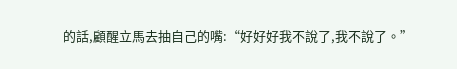的話,顧醒立馬去抽自己的嘴:“好好好我不說了,我不說了。”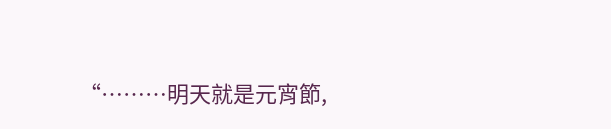“………明天就是元宵節,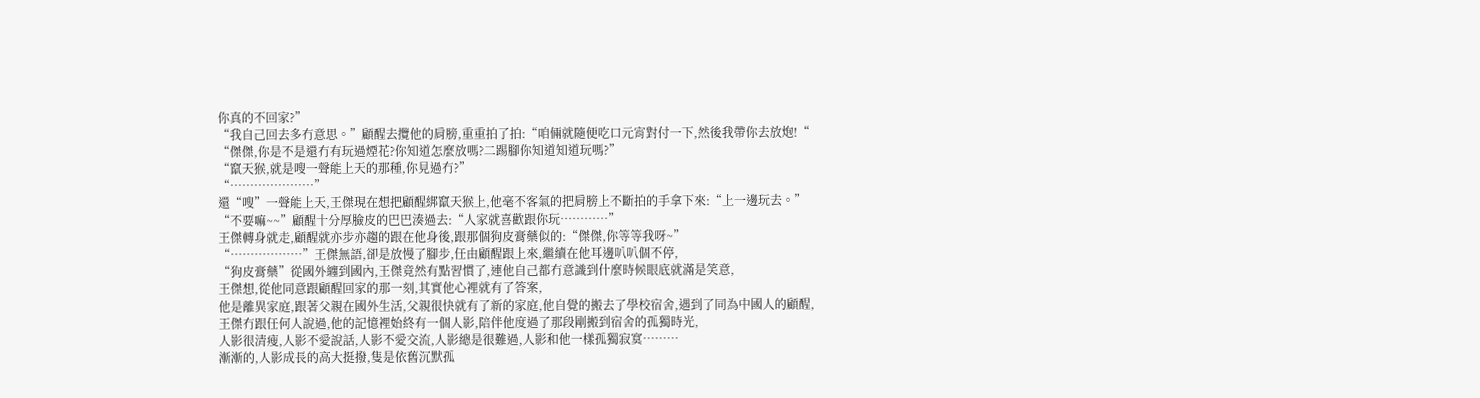你真的不回家?”
“我自己回去多冇意思。”顧醒去攬他的肩膀,重重拍了拍:“咱倆就隨便吃口元宵對付一下,然後我帶你去放炮!“
“傑傑,你是不是還冇有玩過煙花?你知道怎麼放嗎?二踢腳你知道知道玩嗎?”
“竄天猴,就是嗖一聲能上天的那種,你見過冇?”
“…………………”
還“嗖”一聲能上天,王傑現在想把顧醒綁竄天猴上,他毫不客氣的把肩膀上不斷拍的手拿下來:“上一邊玩去。”
“不要嘛~~”顧醒十分厚臉皮的巴巴湊過去:“人家就喜歡跟你玩…………”
王傑轉身就走,顧醒就亦步亦趨的跟在他身後,跟那個狗皮膏藥似的:“傑傑,你等等我呀~”
“………………”王傑無語,卻是放慢了腳步,任由顧醒跟上來,繼續在他耳邊叭叭個不停,
“狗皮膏藥”從國外纏到國內,王傑竟然有點習慣了,連他自己都冇意識到什麼時候眼底就滿是笑意,
王傑想,從他同意跟顧醒回家的那一刻,其實他心裡就有了答案,
他是離異家庭,跟著父親在國外生活,父親很快就有了新的家庭,他自覺的搬去了學校宿舍,遇到了同為中國人的顧醒,
王傑冇跟任何人說過,他的記憶裡始終有一個人影,陪伴他度過了那段剛搬到宿舍的孤獨時光,
人影很清瘦,人影不愛說話,人影不愛交流,人影總是很難過,人影和他一樣孤獨寂寞………
漸漸的,人影成長的高大挺撥,隻是依舊沉默孤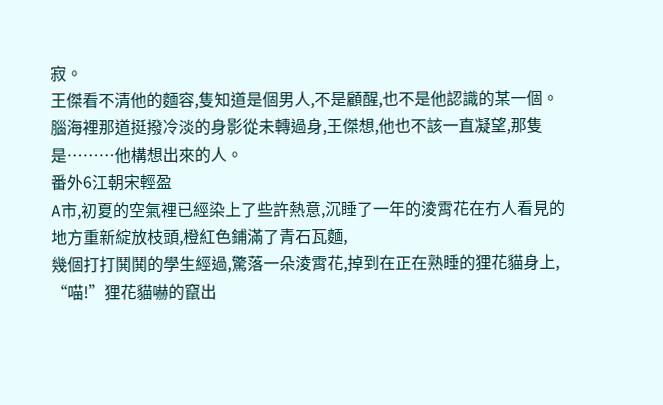寂。
王傑看不清他的麵容,隻知道是個男人,不是顧醒,也不是他認識的某一個。
腦海裡那道挺撥冷淡的身影從未轉過身,王傑想,他也不該一直凝望,那隻是………他構想出來的人。
番外6江朝宋輕盈
A市,初夏的空氣裡已經染上了些許熱意,沉睡了一年的淩霄花在冇人看見的地方重新綻放枝頭,橙紅色鋪滿了青石瓦麵,
幾個打打鬨鬨的學生經過,驚落一朵淩霄花,掉到在正在熟睡的狸花貓身上,
“喵!”狸花貓嚇的竄出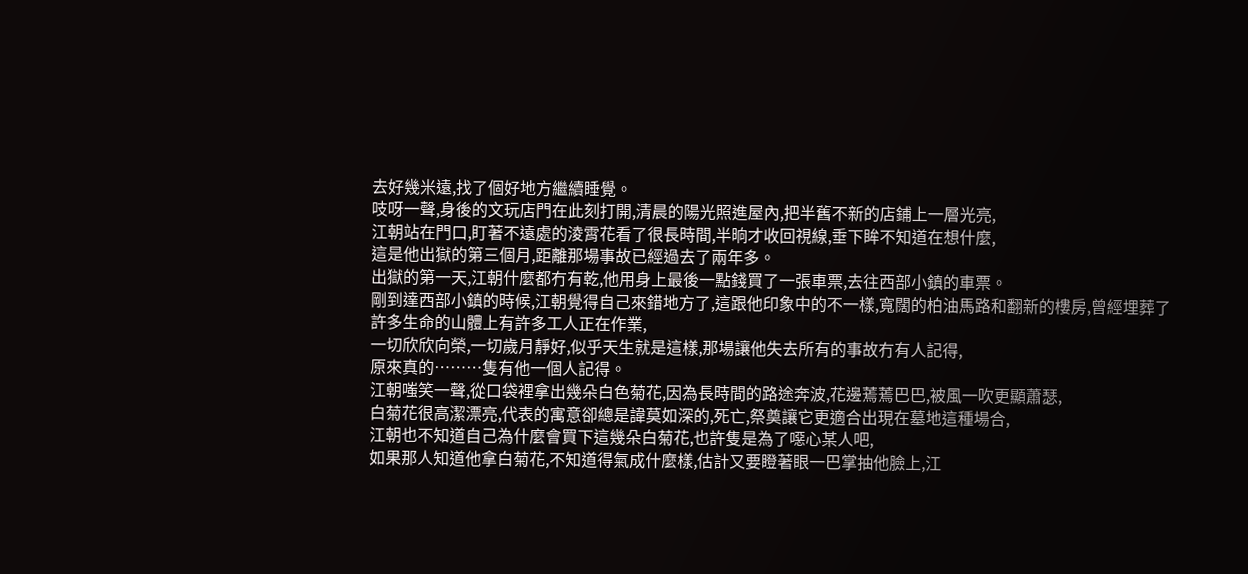去好幾米遠,找了個好地方繼續睡覺。
吱呀一聲,身後的文玩店門在此刻打開,清晨的陽光照進屋內,把半舊不新的店鋪上一層光亮,
江朝站在門口,盯著不遠處的淩霄花看了很長時間,半晌才收回視線,垂下眸不知道在想什麼,
這是他出獄的第三個月,距離那場事故已經過去了兩年多。
出獄的第一天,江朝什麼都冇有乾,他用身上最後一點錢買了一張車票,去往西部小鎮的車票。
剛到達西部小鎮的時候,江朝覺得自己來錯地方了,這跟他印象中的不一樣,寬闊的柏油馬路和翻新的樓房,曾經埋葬了許多生命的山體上有許多工人正在作業,
一切欣欣向榮,一切歲月靜好,似乎天生就是這樣,那場讓他失去所有的事故冇有人記得,
原來真的………隻有他一個人記得。
江朝嗤笑一聲,從口袋裡拿出幾朵白色菊花,因為長時間的路途奔波,花邊蔫蔫巴巴,被風一吹更顯蕭瑟,
白菊花很高潔漂亮,代表的寓意卻總是諱莫如深的,死亡,祭奠讓它更適合出現在墓地這種場合,
江朝也不知道自己為什麼會買下這幾朵白菊花,也許隻是為了噁心某人吧,
如果那人知道他拿白菊花,不知道得氣成什麼樣,估計又要瞪著眼一巴掌抽他臉上,江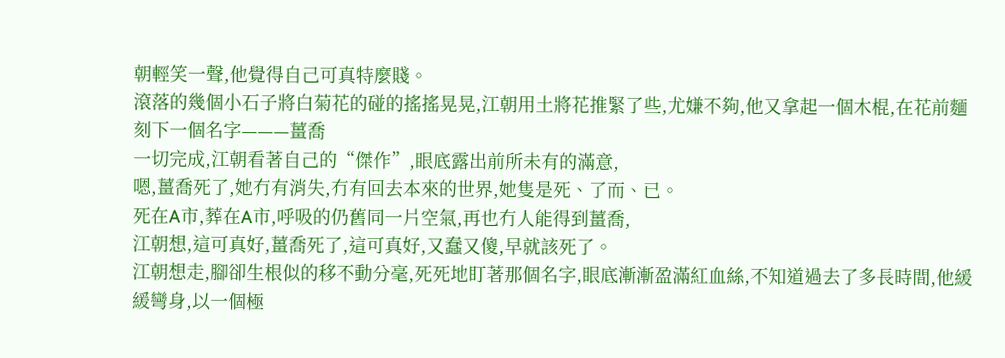朝輕笑一聲,他覺得自己可真特麼賤。
滾落的幾個小石子將白菊花的碰的搖搖晃晃,江朝用土將花推緊了些,尤嫌不夠,他又拿起一個木棍,在花前麵刻下一個名字———薑喬
一切完成,江朝看著自己的“傑作”,眼底露出前所未有的滿意,
嗯,薑喬死了,她冇有消失,冇有回去本來的世界,她隻是死、了而、已。
死在A市,葬在A市,呼吸的仍舊同一片空氣,再也冇人能得到薑喬,
江朝想,這可真好,薑喬死了,這可真好,又蠢又傻,早就該死了。
江朝想走,腳卻生根似的移不動分毫,死死地盯著那個名字,眼底漸漸盈滿紅血絲,不知道過去了多長時間,他緩緩彎身,以一個極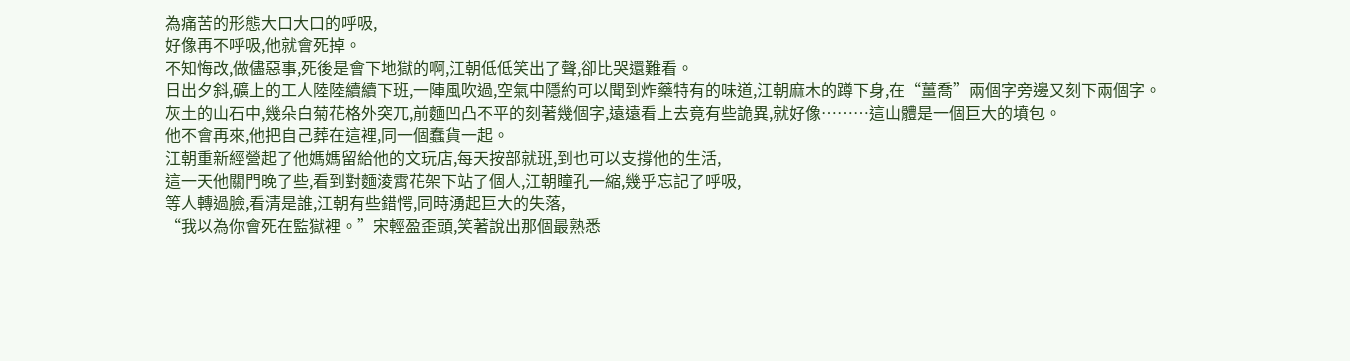為痛苦的形態大口大口的呼吸,
好像再不呼吸,他就會死掉。
不知悔改,做儘惡事,死後是會下地獄的啊,江朝低低笑出了聲,卻比哭還難看。
日出夕斜,礦上的工人陸陸續續下班,一陣風吹過,空氣中隱約可以聞到炸藥特有的味道,江朝麻木的蹲下身,在“薑喬”兩個字旁邊又刻下兩個字。
灰土的山石中,幾朵白菊花格外突兀,前麵凹凸不平的刻著幾個字,遠遠看上去竟有些詭異,就好像………這山體是一個巨大的墳包。
他不會再來,他把自己葬在這裡,同一個蠢貨一起。
江朝重新經營起了他媽媽留給他的文玩店,每天按部就班,到也可以支撐他的生活,
這一天他關門晚了些,看到對麵淩霄花架下站了個人,江朝瞳孔一縮,幾乎忘記了呼吸,
等人轉過臉,看清是誰,江朝有些錯愕,同時湧起巨大的失落,
“我以為你會死在監獄裡。”宋輕盈歪頭,笑著說出那個最熟悉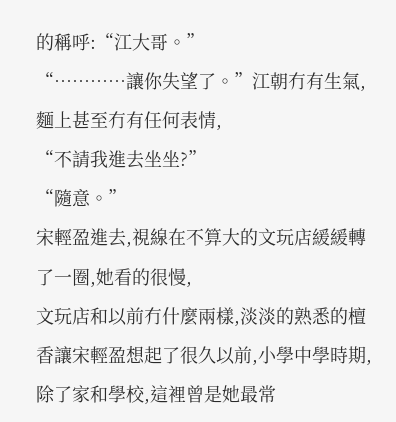的稱呼:“江大哥。”
“…………讓你失望了。”江朝冇有生氣,麵上甚至冇有任何表情,
“不請我進去坐坐?”
“隨意。”
宋輕盈進去,視線在不算大的文玩店緩緩轉了一圈,她看的很慢,
文玩店和以前冇什麼兩樣,淡淡的熟悉的檀香讓宋輕盈想起了很久以前,小學中學時期,除了家和學校,這裡曾是她最常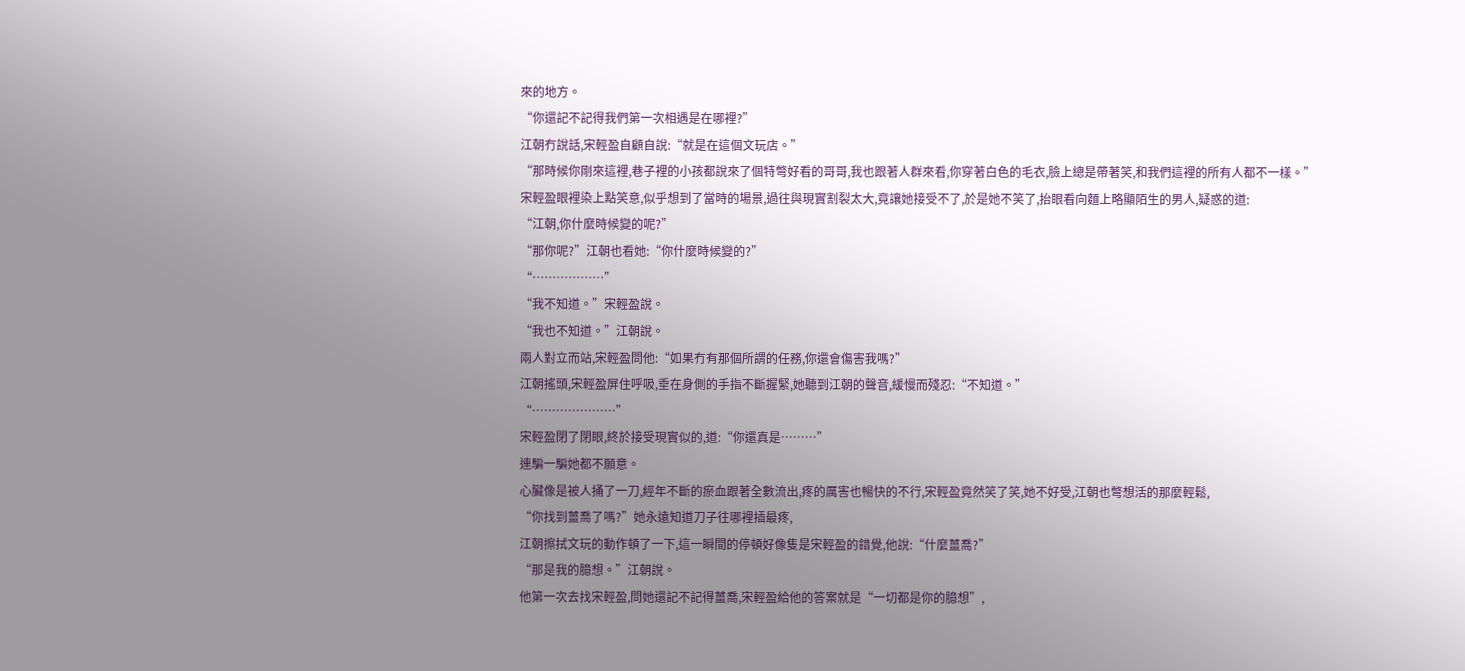來的地方。
“你還記不記得我們第一次相遇是在哪裡?”
江朝冇說話,宋輕盈自顧自說:“就是在這個文玩店。”
“那時候你剛來這裡,巷子裡的小孩都說來了個特彆好看的哥哥,我也跟著人群來看,你穿著白色的毛衣,臉上總是帶著笑,和我們這裡的所有人都不一樣。”
宋輕盈眼裡染上點笑意,似乎想到了當時的場景,過往與現實割裂太大,竟讓她接受不了,於是她不笑了,抬眼看向麵上略顯陌生的男人,疑惑的道:
“江朝,你什麼時候變的呢?”
“那你呢?”江朝也看她:“你什麼時候變的?”
“………………”
“我不知道。”宋輕盈說。
“我也不知道。”江朝說。
兩人對立而站,宋輕盈問他:“如果冇有那個所謂的任務,你還會傷害我嗎?”
江朝搖頭,宋輕盈屏住呼吸,垂在身側的手指不斷握緊,她聽到江朝的聲音,緩慢而殘忍:“不知道。”
“…………………”
宋輕盈閉了閉眼,終於接受現實似的,道:“你還真是………”
連騙一騙她都不願意。
心臟像是被人捅了一刀,經年不斷的瘀血跟著全數流出,疼的厲害也暢快的不行,宋輕盈竟然笑了笑,她不好受,江朝也彆想活的那麼輕鬆,
“你找到薑喬了嗎?”她永遠知道刀子往哪裡插最疼,
江朝擦拭文玩的動作頓了一下,這一瞬間的停頓好像隻是宋輕盈的錯覺,他說:“什麼薑喬?”
“那是我的臆想。”江朝說。
他第一次去找宋輕盈,問她還記不記得薑喬,宋輕盈給他的答案就是“一切都是你的臆想”,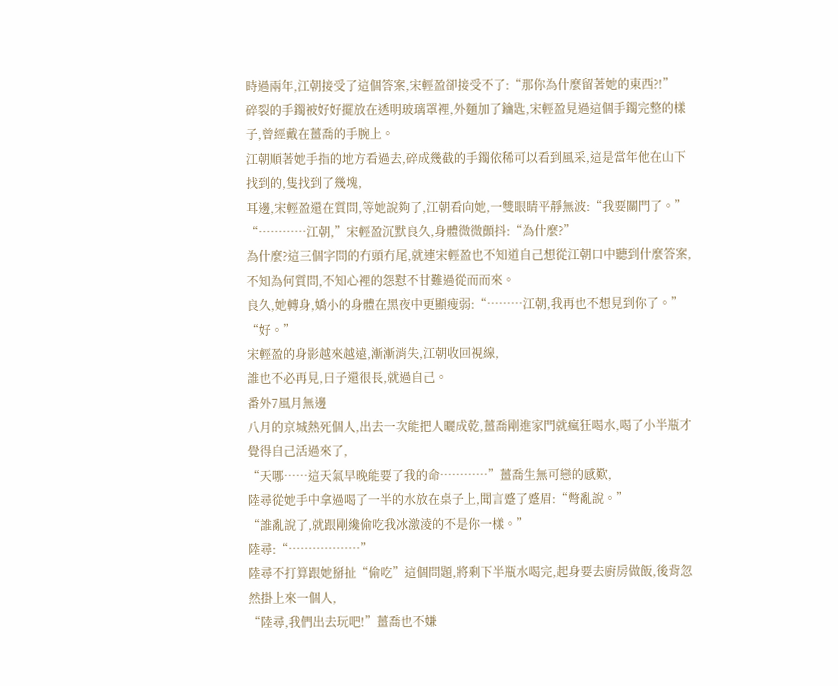時過兩年,江朝接受了這個答案,宋輕盈卻接受不了:“那你為什麼留著她的東西?!”
碎裂的手鐲被好好擺放在透明玻璃罩裡,外麵加了鑰匙,宋輕盈見過這個手鐲完整的樣子,曾經戴在薑喬的手腕上。
江朝順著她手指的地方看過去,碎成幾截的手鐲依稀可以看到風采,這是當年他在山下找到的,隻找到了幾塊,
耳邊,宋輕盈還在質問,等她說夠了,江朝看向她,一雙眼睛平靜無波:“我要關門了。”
“…………江朝,”宋輕盈沉默良久,身體微微顫抖:“為什麼?”
為什麼?這三個字問的冇頭冇尾,就連宋輕盈也不知道自己想從江朝口中聽到什麼答案,
不知為何質問,不知心裡的怨懟不甘難過從而而來。
良久,她轉身,嬌小的身體在黑夜中更顯瘦弱:“………江朝,我再也不想見到你了。”
“好。”
宋輕盈的身影越來越遠,漸漸消失,江朝收回視線,
誰也不必再見,日子還很長,就過自己。
番外7風月無邊
八月的京城熱死個人,出去一次能把人曬成乾,薑喬剛進家門就瘋狂喝水,喝了小半瓶才覺得自己活過來了,
“天哪……這天氣早晚能要了我的命…………”薑喬生無可戀的感歎,
陸尋從她手中拿過喝了一半的水放在桌子上,聞言蹙了蹙眉:“彆亂說。”
“誰亂說了,就跟剛纔偷吃我冰激淩的不是你一樣。”
陸尋:“………………”
陸尋不打算跟她掰扯“偷吃”這個問題,將剩下半瓶水喝完,起身要去廚房做飯,後背忽然掛上來一個人,
“陸尋,我們出去玩吧!”薑喬也不嫌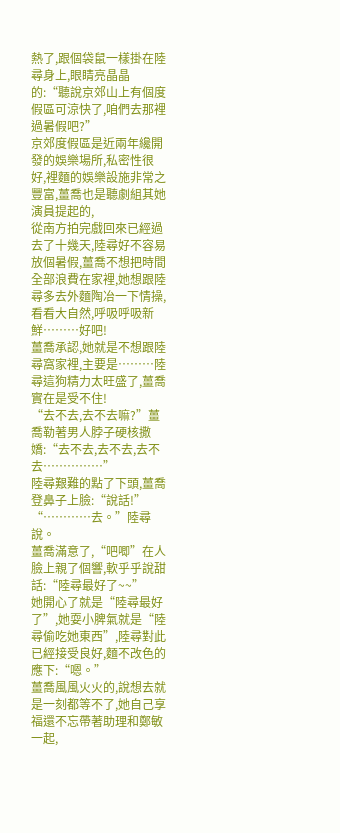熱了,跟個袋鼠一樣掛在陸尋身上,眼睛亮晶晶的:“聽說京郊山上有個度假區可涼快了,咱們去那裡過暑假吧?”
京郊度假區是近兩年纔開發的娛樂場所,私密性很好,裡麵的娛樂設施非常之豐富,薑喬也是聽劇組其她演員提起的,
從南方拍完戲回來已經過去了十幾天,陸尋好不容易放個暑假,薑喬不想把時間全部浪費在家裡,她想跟陸尋多去外麵陶冶一下情操,看看大自然,呼吸呼吸新鮮………好吧!
薑喬承認,她就是不想跟陸尋窩家裡,主要是………陸尋這狗精力太旺盛了,薑喬實在是受不住!
“去不去,去不去嘛?”薑喬勒著男人脖子硬核撒嬌:“去不去,去不去,去不去……………”
陸尋艱難的點了下頭,薑喬登鼻子上臉:“說話!”
“…………去。”陸尋說。
薑喬滿意了,“吧唧”在人臉上親了個響,軟乎乎說甜話:“陸尋最好了~~”
她開心了就是“陸尋最好了”,她耍小脾氣就是“陸尋偷吃她東西”,陸尋對此已經接受良好,麵不改色的應下:“嗯。”
薑喬風風火火的,說想去就是一刻都等不了,她自己享福還不忘帶著助理和鄭敏一起,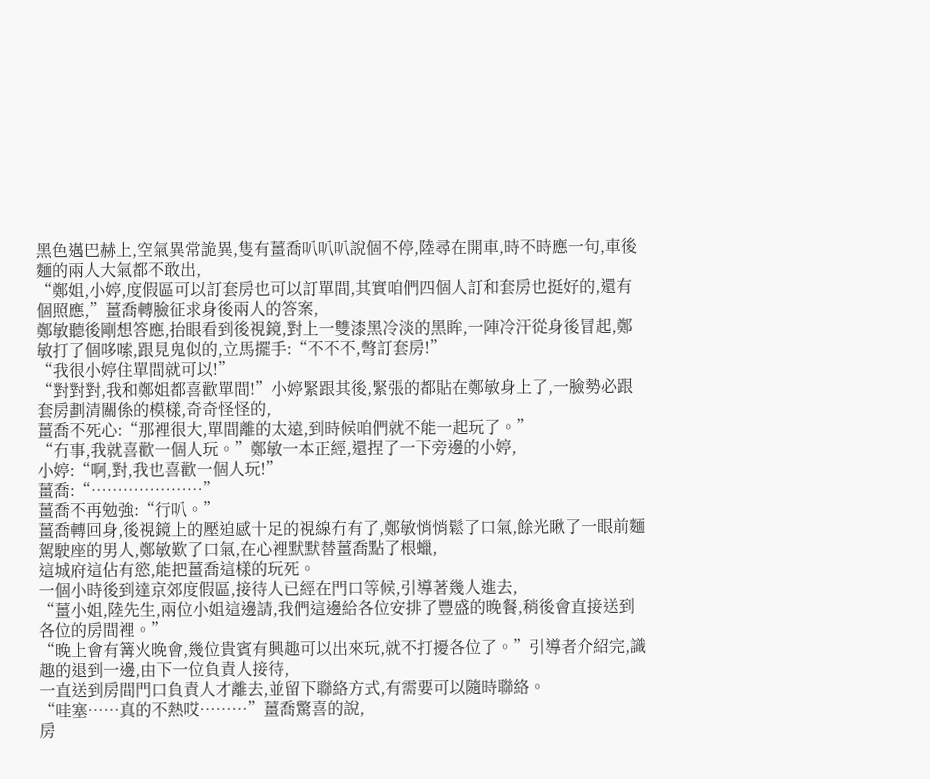黑色邁巴赫上,空氣異常詭異,隻有薑喬叭叭叭說個不停,陸尋在開車,時不時應一句,車後麵的兩人大氣都不敢出,
“鄭姐,小婷,度假區可以訂套房也可以訂單間,其實咱們四個人訂和套房也挺好的,還有個照應,”薑喬轉臉征求身後兩人的答案,
鄭敏聽後剛想答應,抬眼看到後視鏡,對上一雙漆黑冷淡的黑眸,一陣冷汗從身後冒起,鄭敏打了個哆嗦,跟見鬼似的,立馬擺手:“不不不,彆訂套房!”
“我很小婷住單間就可以!”
“對對對,我和鄭姐都喜歡單間!”小婷緊跟其後,緊張的都貼在鄭敏身上了,一臉勢必跟套房劃清關係的模樣,奇奇怪怪的,
薑喬不死心:“那裡很大,單間離的太遠,到時候咱們就不能一起玩了。”
“冇事,我就喜歡一個人玩。”鄭敏一本正經,還捏了一下旁邊的小婷,
小婷:“啊,對,我也喜歡一個人玩!”
薑喬:“…………………”
薑喬不再勉強:“行叭。”
薑喬轉回身,後視鏡上的壓迫感十足的視線冇有了,鄭敏悄悄鬆了口氣,餘光瞅了一眼前麵駕駛座的男人,鄭敏歎了口氣,在心裡默默替薑喬點了根蠟,
這城府這佔有慾,能把薑喬這樣的玩死。
一個小時後到達京郊度假區,接待人已經在門口等候,引導著幾人進去,
“薑小姐,陸先生,兩位小姐這邊請,我們這邊給各位安排了豐盛的晚餐,稍後會直接送到各位的房間裡。”
“晚上會有篝火晚會,幾位貴賓有興趣可以出來玩,就不打擾各位了。”引導者介紹完,識趣的退到一邊,由下一位負責人接待,
一直送到房間門口負責人才離去,並留下聯絡方式,有需要可以隨時聯絡。
“哇塞……真的不熱哎………”薑喬驚喜的說,
房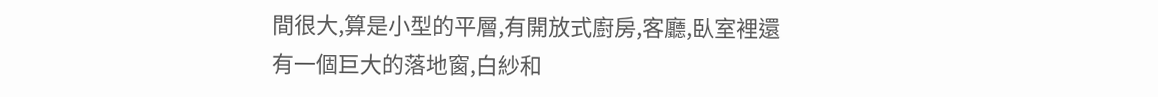間很大,算是小型的平層,有開放式廚房,客廳,臥室裡還有一個巨大的落地窗,白紗和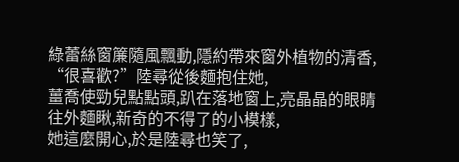綠蕾絲窗簾隨風飄動,隱約帶來窗外植物的清香,
“很喜歡?”陸尋從後麵抱住她,
薑喬使勁兒點點頭,趴在落地窗上,亮晶晶的眼睛往外麵瞅,新奇的不得了的小模樣,
她這麼開心,於是陸尋也笑了,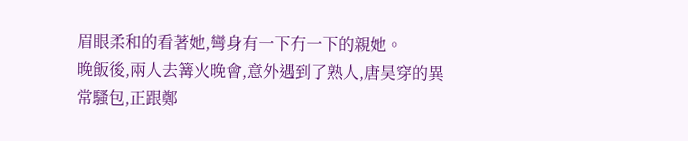眉眼柔和的看著她,彎身有一下冇一下的親她。
晚飯後,兩人去篝火晚會,意外遇到了熟人,唐昊穿的異常騷包,正跟鄭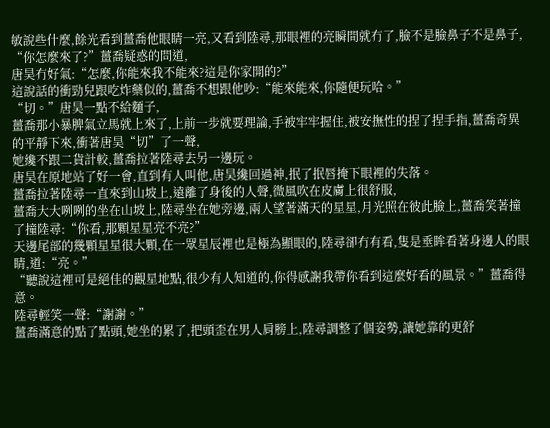敏說些什麼,餘光看到薑喬他眼睛一亮,又看到陸尋,那眼裡的亮瞬間就冇了,臉不是臉鼻子不是鼻子,
“你怎麼來了?”薑喬疑惑的問道,
唐昊冇好氣:“怎麼,你能來我不能來?這是你家開的?”
這說話的衝勁兒跟吃炸藥似的,薑喬不想跟他吵:“能來能來,你隨便玩哈。”
“切。”唐昊一點不給麵子,
薑喬那小暴脾氣立馬就上來了,上前一步就要理論,手被牢牢握住,被安撫性的捏了捏手指,薑喬奇異的平靜下來,衝著唐昊“切”了一聲,
她纔不跟二貨計較,薑喬拉著陸尋去另一邊玩。
唐昊在原地站了好一會,直到有人叫他,唐昊纔回過神,抿了抿唇掩下眼裡的失落。
薑喬拉著陸尋一直來到山坡上,遠離了身後的人聲,微風吹在皮膚上很舒服,
薑喬大大咧咧的坐在山坡上,陸尋坐在她旁邊,兩人望著滿天的星星,月光照在彼此臉上,薑喬笑著撞了撞陸尋:“你看,那顆星星亮不亮?”
天邊尾部的幾顆星星很大顆,在一眾星辰裡也是極為顯眼的,陸尋卻冇有看,隻是垂眸看著身邊人的眼睛,道:“亮。”
“聽說這裡可是絕佳的觀星地點,很少有人知道的,你得感謝我帶你看到這麼好看的風景。”薑喬得意。
陸尋輕笑一聲:“謝謝。”
薑喬滿意的點了點頭,她坐的累了,把頭歪在男人肩膀上,陸尋調整了個姿勢,讓她靠的更舒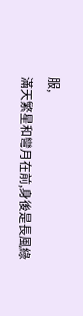服,
滿天繁星和彎月在前,身後是長風綠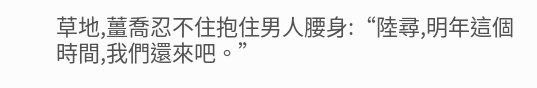草地,薑喬忍不住抱住男人腰身:“陸尋,明年這個時間,我們還來吧。”